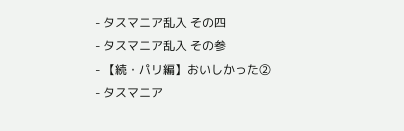- タスマニア乱入 その四
- タスマニア乱入 その参
- 【続・パリ編】おいしかった②
- タスマニア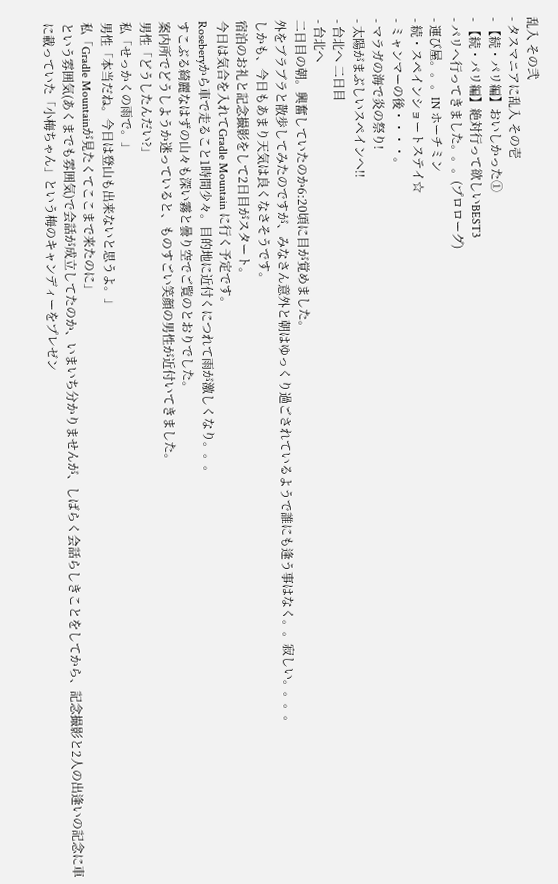乱入 その弐
- タスマニアに乱入 その壱
- 【続・パリ編】おいしかった①
- 【続・パリ編】絶対行って欲しいBEST3
- パリへ行ってきました。。。(プロローグ)
- 運び屋。。。IN ホーチミン
- 続・スペインショートステイ☆
- ミャンマーの後・・・・。
- マラガの海で炎の祭り!
- 太陽がまぶしいスペインへ!!
- 台北へ 二日目
- 台北へ
二日目の朝。興奮していたのか6:20頃に目が覚めました。
外をブラブラと散歩してみたのですが、みなさん意外と朝はゆっくり過ごされているようで誰にも逢う事はなく。。寂しい。。。。
しかも、今日もあまり天気は良くなさそうです。
宿泊のお礼と記念撮影をして2日目がスタート。
今日は気合を入れてGradle Mountain に行く予定です。
Roseberyから車で走ること1時間少々。目的地に近付くにつれて雨が激しくなり。。。
すこぶる綺麗なはずの山々も深い霧と曇り空でご覧のとおりでした。
案内所でどうしようか迷っていると、ものすごい笑顔の男性が近付いてきました。
男性「どうしたんだい?」
私「せっかくの雨で。」
男性「本当だね。今日は登山も出来ないと思うよ。」
私「Gradle Mountainが見たくてここまで来たのに」
という雰囲気(あくまでも雰囲気)で会話が成立してたのか、いまいち分かりませんが、しばらく会話らしきことをしてから、記念撮影と2人の出逢いの記念に車に載っていた「小梅ちゃん」という梅のキャンディーをプレゼン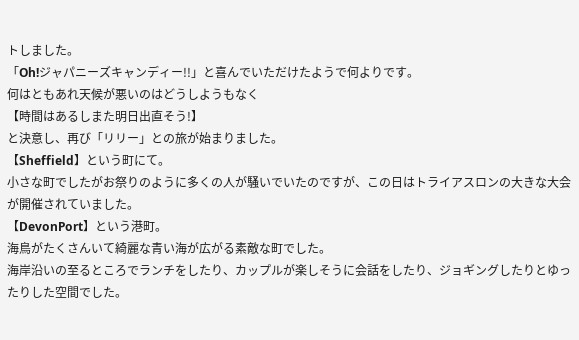トしました。
「Oh!ジャパニーズキャンディー!!」と喜んでいただけたようで何よりです。
何はともあれ天候が悪いのはどうしようもなく
【時間はあるしまた明日出直そう!】
と決意し、再び「リリー」との旅が始まりました。
【Sheffield】という町にて。
小さな町でしたがお祭りのように多くの人が騒いでいたのですが、この日はトライアスロンの大きな大会が開催されていました。
【DevonPort】という港町。
海鳥がたくさんいて綺麗な青い海が広がる素敵な町でした。
海岸沿いの至るところでランチをしたり、カップルが楽しそうに会話をしたり、ジョギングしたりとゆったりした空間でした。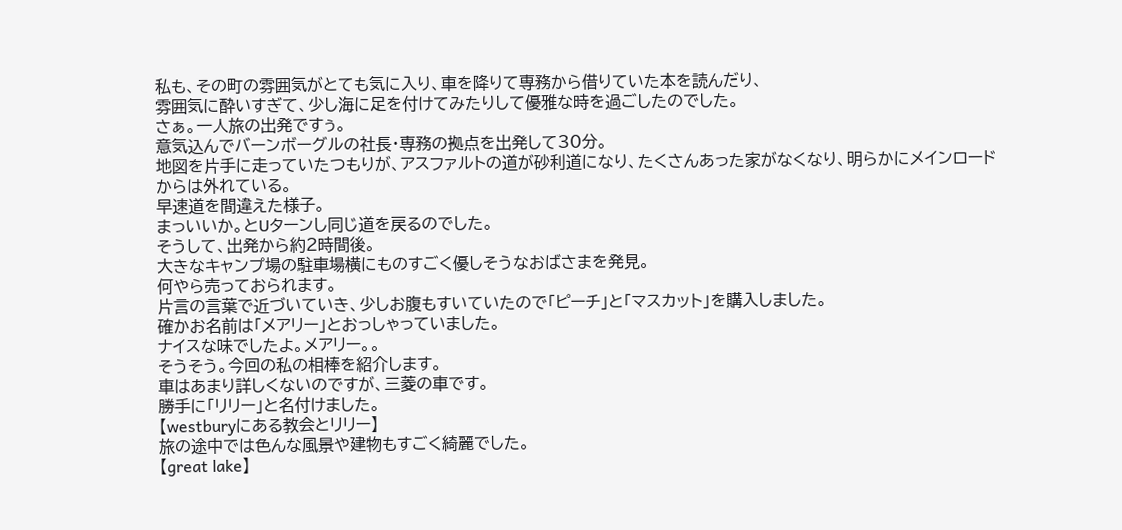私も、その町の雰囲気がとても気に入り、車を降りて専務から借りていた本を読んだり、
雰囲気に酔いすぎて、少し海に足を付けてみたりして優雅な時を過ごしたのでした。
さぁ。一人旅の出発ですぅ。
意気込んでバーンボーグルの社長・専務の拠点を出発して30分。
地図を片手に走っていたつもりが、アスファルトの道が砂利道になり、たくさんあった家がなくなり、明らかにメインロードからは外れている。
早速道を間違えた様子。
まっいいか。とUターンし同じ道を戻るのでした。
そうして、出発から約2時間後。
大きなキャンプ場の駐車場横にものすごく優しそうなおばさまを発見。
何やら売っておられます。
片言の言葉で近づいていき、少しお腹もすいていたので「ピーチ」と「マスカット」を購入しました。
確かお名前は「メアリー」とおっしゃっていました。
ナイスな味でしたよ。メアリー。。
そうそう。今回の私の相棒を紹介します。
車はあまり詳しくないのですが、三菱の車です。
勝手に「リリー」と名付けました。
【westburyにある教会とリリー】
旅の途中では色んな風景や建物もすごく綺麗でした。
【great lake】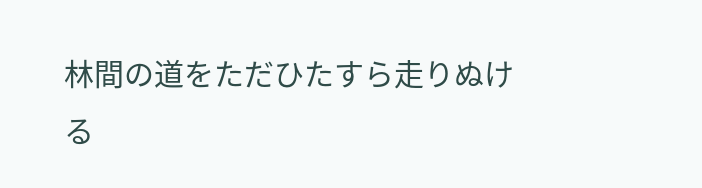林間の道をただひたすら走りぬける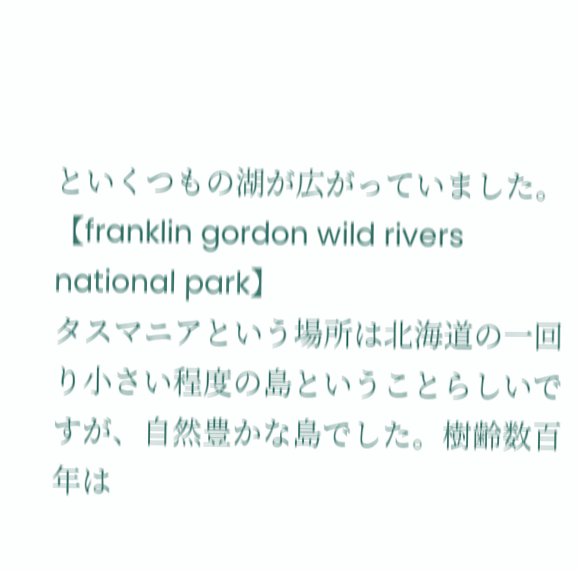といくつもの湖が広がっていました。
【franklin gordon wild rivers national park】
タスマニアという場所は北海道の一回り小さい程度の島ということらしいですが、自然豊かな島でした。樹齢数百年は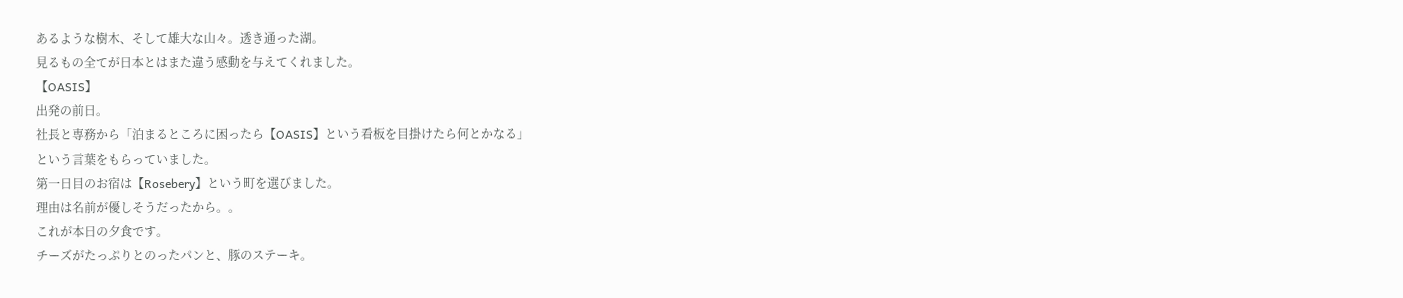あるような樹木、そして雄大な山々。透き通った湖。
見るもの全てが日本とはまた違う感動を与えてくれました。
【OASIS】
出発の前日。
社長と専務から「泊まるところに困ったら【OASIS】という看板を目掛けたら何とかなる」
という言葉をもらっていました。
第一日目のお宿は【Rosebery】という町を選びました。
理由は名前が優しそうだったから。。
これが本日の夕食です。
チーズがたっぷりとのったパンと、豚のステーキ。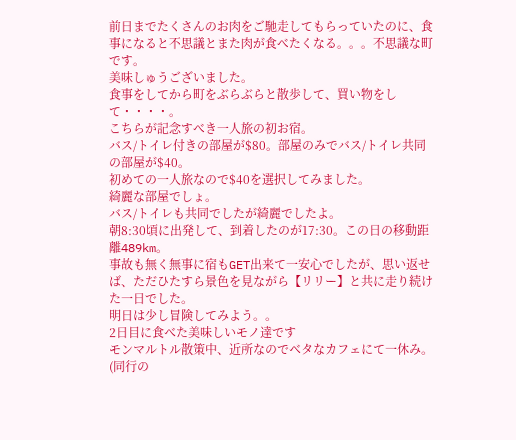前日までたくさんのお肉をご馳走してもらっていたのに、食事になると不思議とまた肉が食べたくなる。。。不思議な町です。
美味しゅうございました。
食事をしてから町をぶらぶらと散歩して、買い物をして・・・・。
こちらが記念すべき一人旅の初お宿。
バス/トイレ付きの部屋が$80。部屋のみでバス/トイレ共同の部屋が$40。
初めての一人旅なので$40を選択してみました。
綺麗な部屋でしょ。
バス/トイレも共同でしたが綺麗でしたよ。
朝8:30頃に出発して、到着したのが17:30。この日の移動距離489km。
事故も無く無事に宿もGET出来て一安心でしたが、思い返せば、ただひたすら景色を見ながら【リリー】と共に走り続けた一日でした。
明日は少し冒険してみよう。。
2日目に食べた美味しいモノ達です
モンマルトル散策中、近所なのでベタなカフェにて一休み。
(同行の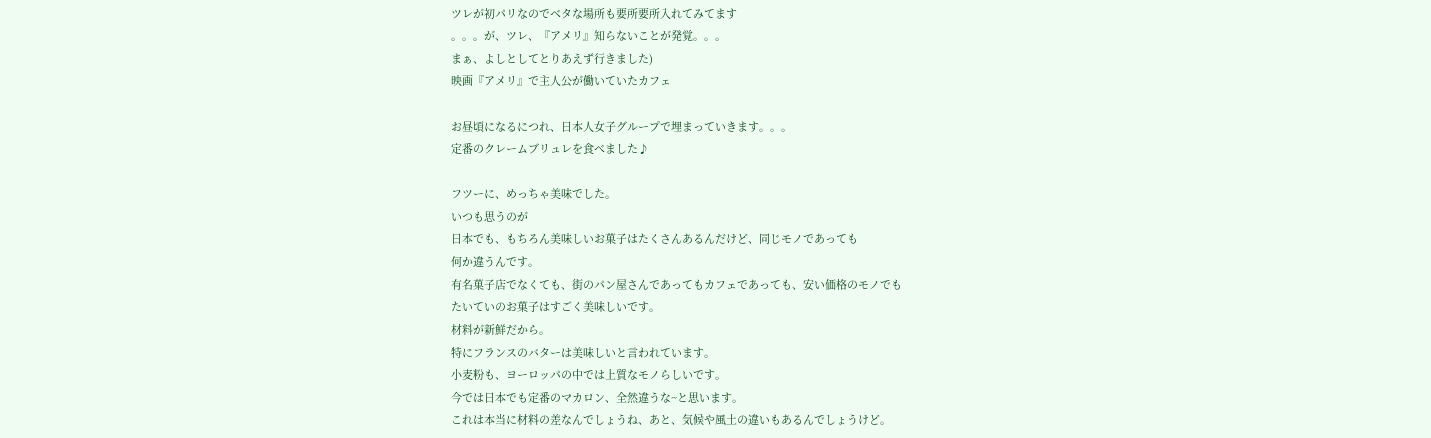ツレが初パリなのでベタな場所も要所要所入れてみてます
。。。が、ツレ、『アメリ』知らないことが発覚。。。
まぁ、よしとしてとりあえず行きました)
映画『アメリ』で主人公が働いていたカフェ

お昼頃になるにつれ、日本人女子グループで埋まっていきます。。。
定番のクレームブリュレを食べました♪

フツーに、めっちゃ美味でした。
いつも思うのが
日本でも、もちろん美味しいお菓子はたくさんあるんだけど、同じモノであっても
何か違うんです。
有名菓子店でなくても、街のパン屋さんであってもカフェであっても、安い価格のモノでも
たいていのお菓子はすごく美味しいです。
材料が新鮮だから。
特にフランスのバターは美味しいと言われています。
小麦粉も、ヨーロッパの中では上質なモノらしいです。
今では日本でも定番のマカロン、全然違うな~と思います。
これは本当に材料の差なんでしょうね、あと、気候や風土の違いもあるんでしょうけど。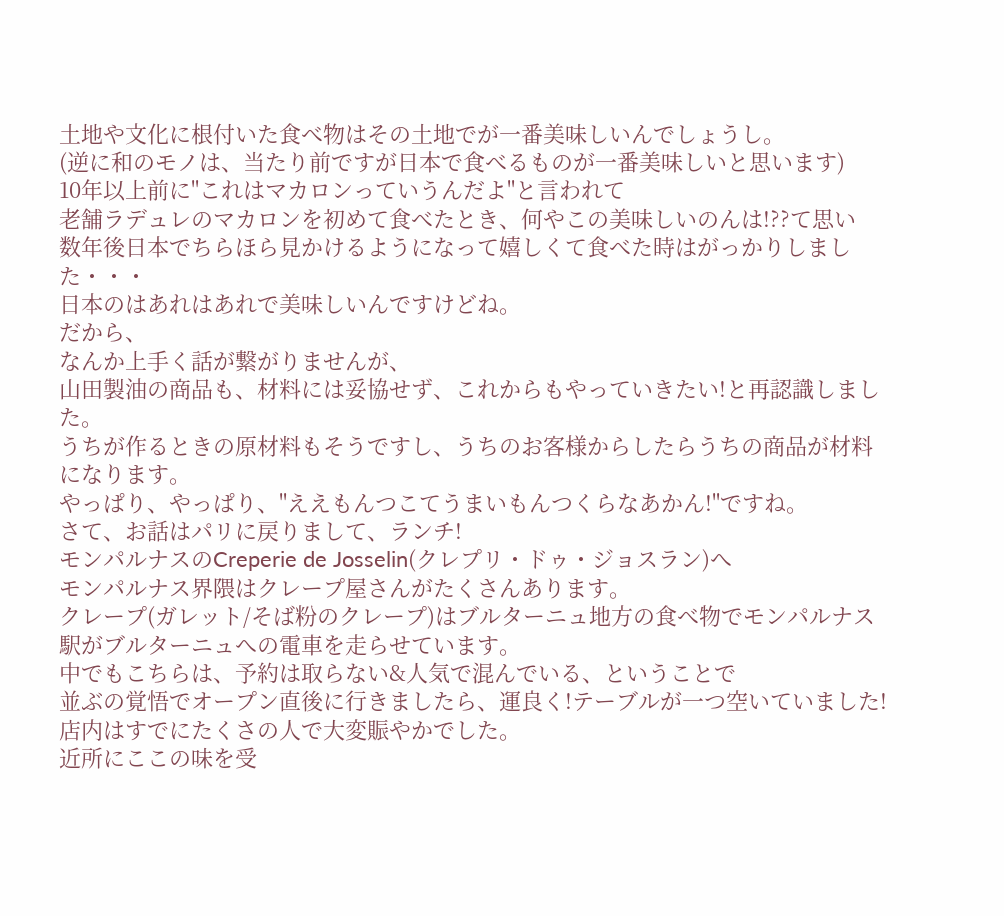土地や文化に根付いた食べ物はその土地でが一番美味しいんでしょうし。
(逆に和のモノは、当たり前ですが日本で食べるものが一番美味しいと思います)
10年以上前に"これはマカロンっていうんだよ"と言われて
老舗ラデュレのマカロンを初めて食べたとき、何やこの美味しいのんは!??て思い
数年後日本でちらほら見かけるようになって嬉しくて食べた時はがっかりしました・・・
日本のはあれはあれで美味しいんですけどね。
だから、
なんか上手く話が繋がりませんが、
山田製油の商品も、材料には妥協せず、これからもやっていきたい!と再認識しました。
うちが作るときの原材料もそうですし、うちのお客様からしたらうちの商品が材料になります。
やっぱり、やっぱり、"ええもんつこてうまいもんつくらなあかん!"ですね。
さて、お話はパリに戻りまして、ランチ!
モンパルナスのCreperie de Josselin(クレプリ・ドゥ・ジョスラン)へ
モンパルナス界隈はクレープ屋さんがたくさんあります。
クレープ(ガレット/そば粉のクレープ)はブルターニュ地方の食べ物でモンパルナス駅がブルターニュへの電車を走らせています。
中でもこちらは、予約は取らない&人気で混んでいる、ということで
並ぶの覚悟でオープン直後に行きましたら、運良く!テーブルが一つ空いていました!
店内はすでにたくさの人で大変賑やかでした。
近所にここの味を受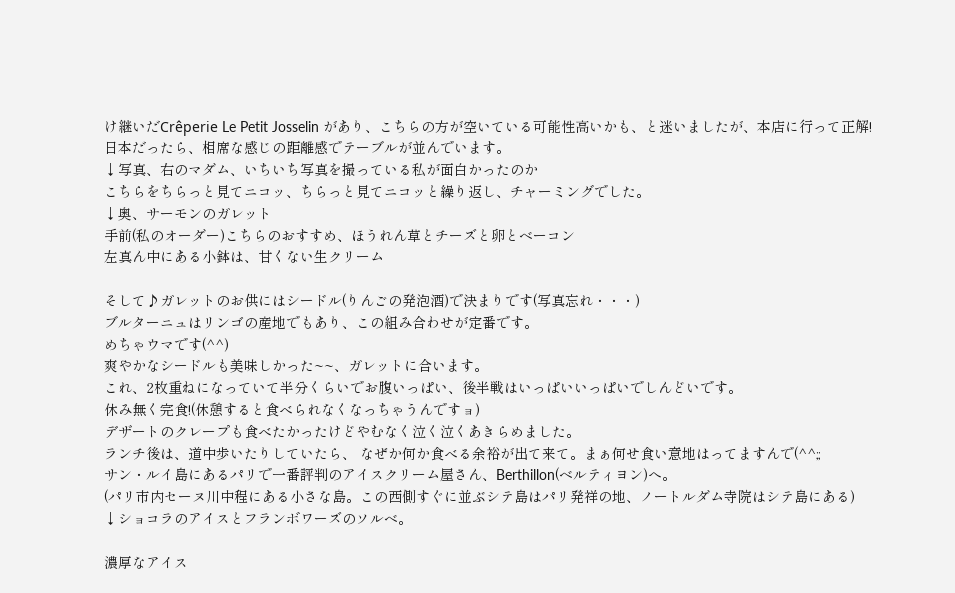け継いだCrêperie Le Petit Josselin があり、こちらの方が空いている可能性高いかも、と迷いましたが、本店に行って正解!
日本だったら、相席な感じの距離感でテーブルが並んでいます。
↓写真、右のマダム、いちいち写真を撮っている私が面白かったのか
こちらをちらっと見てニコッ、ちらっと見てニコッと繰り返し、チャーミングでした。
↓奥、サーモンのガレット
手前(私のオーダー)こちらのおすすめ、ほうれん草とチーズと卵とベーコン
左真ん中にある小鉢は、甘くない生クリーム

そして♪ガレットのお供にはシードル(りんごの発泡酒)で決まりです(写真忘れ・・・)
ブルターニュはリンゴの産地でもあり、この組み合わせが定番です。
めちゃウマです(^^)
爽やかなシードルも美味しかった~~、ガレットに合います。
これ、2枚重ねになっていて半分くらいでお腹いっぱい、後半戦はいっぱいいっぱいでしんどいです。
休み無く完食!(休憩すると食べられなくなっちゃうんですョ)
デザートのクレープも食べたかったけどやむなく泣く泣くあきらめました。
ランチ後は、道中歩いたりしていたら、 なぜか何か食べる余裕が出て来て。まぁ何せ食い意地はってますんで(^^;;
サン・ルイ島にあるパリで一番評判のアイスクリーム屋さん、Berthillon(ベルティヨン)へ。
(パリ市内セーヌ川中程にある小さな島。この西側すぐに並ぶシテ島はパリ発祥の地、ノートルダム寺院はシテ島にある)
↓ショコラのアイスとフランボワーズのソルベ。

濃厚なアイス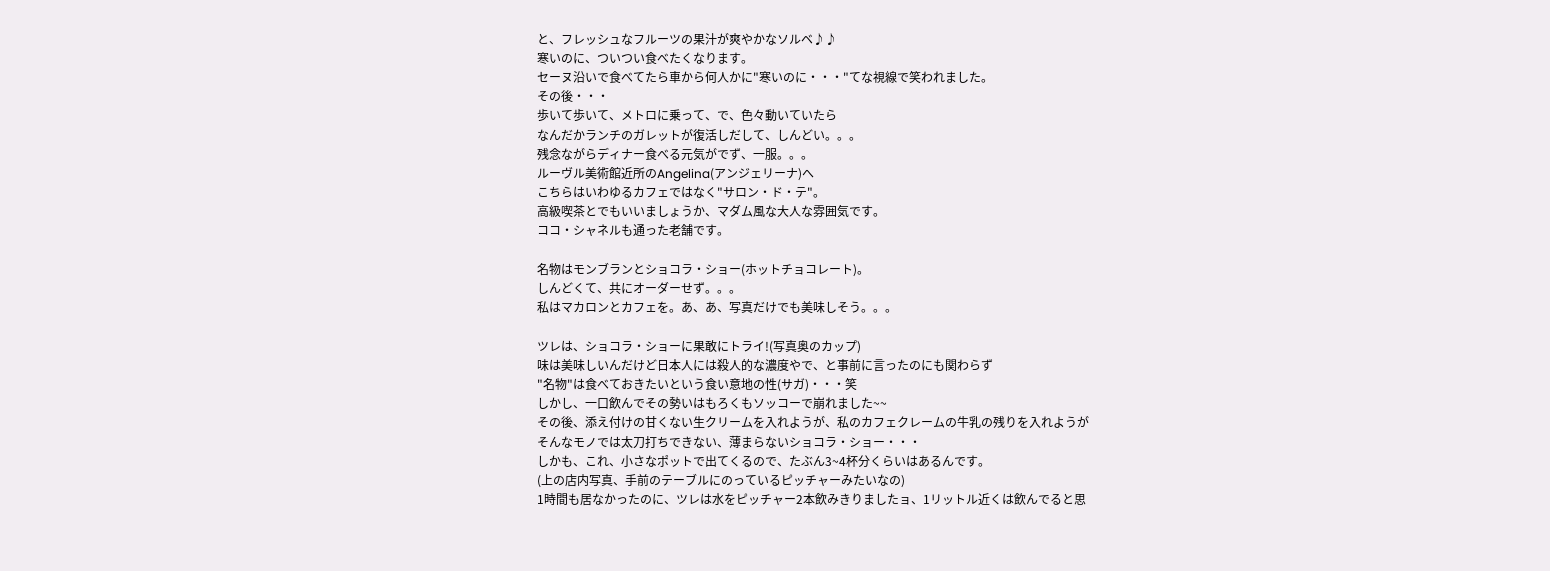と、フレッシュなフルーツの果汁が爽やかなソルベ♪♪
寒いのに、ついつい食べたくなります。
セーヌ沿いで食べてたら車から何人かに"寒いのに・・・"てな視線で笑われました。
その後・・・
歩いて歩いて、メトロに乗って、で、色々動いていたら
なんだかランチのガレットが復活しだして、しんどい。。。
残念ながらディナー食べる元気がでず、一服。。。
ルーヴル美術館近所のAngelina(アンジェリーナ)へ
こちらはいわゆるカフェではなく"サロン・ド・テ"。
高級喫茶とでもいいましょうか、マダム風な大人な雰囲気です。
ココ・シャネルも通った老舗です。

名物はモンブランとショコラ・ショー(ホットチョコレート)。
しんどくて、共にオーダーせず。。。
私はマカロンとカフェを。あ、あ、写真だけでも美味しそう。。。

ツレは、ショコラ・ショーに果敢にトライ!(写真奥のカップ)
味は美味しいんだけど日本人には殺人的な濃度やで、と事前に言ったのにも関わらず
"名物"は食べておきたいという食い意地の性(サガ)・・・笑
しかし、一口飲んでその勢いはもろくもソッコーで崩れました~~
その後、添え付けの甘くない生クリームを入れようが、私のカフェクレームの牛乳の残りを入れようが
そんなモノでは太刀打ちできない、薄まらないショコラ・ショー・・・
しかも、これ、小さなポットで出てくるので、たぶん3~4杯分くらいはあるんです。
(上の店内写真、手前のテーブルにのっているピッチャーみたいなの)
1時間も居なかったのに、ツレは水をピッチャー2本飲みきりましたョ、1リットル近くは飲んでると思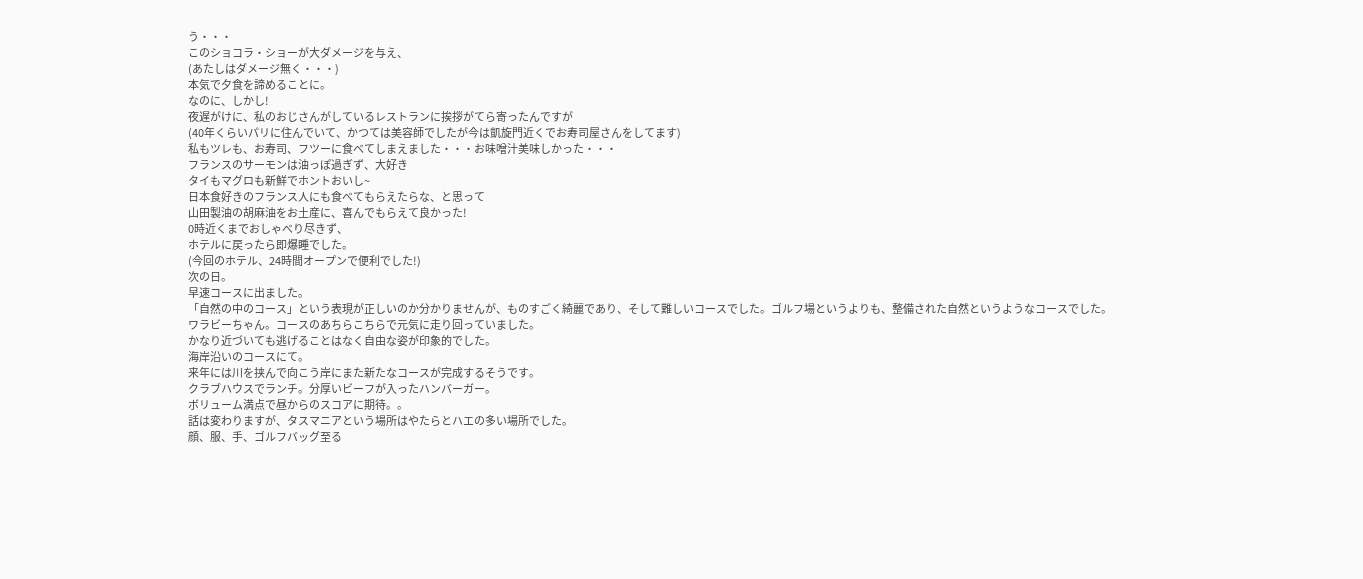う・・・
このショコラ・ショーが大ダメージを与え、
(あたしはダメージ無く・・・)
本気で夕食を諦めることに。
なのに、しかし!
夜遅がけに、私のおじさんがしているレストランに挨拶がてら寄ったんですが
(40年くらいパリに住んでいて、かつては美容師でしたが今は凱旋門近くでお寿司屋さんをしてます)
私もツレも、お寿司、フツーに食べてしまえました・・・お味噌汁美味しかった・・・
フランスのサーモンは油っぽ過ぎず、大好き
タイもマグロも新鮮でホントおいし~
日本食好きのフランス人にも食べてもらえたらな、と思って
山田製油の胡麻油をお土産に、喜んでもらえて良かった!
0時近くまでおしゃべり尽きず、
ホテルに戻ったら即爆睡でした。
(今回のホテル、24時間オープンで便利でした!)
次の日。
早速コースに出ました。
「自然の中のコース」という表現が正しいのか分かりませんが、ものすごく綺麗であり、そして難しいコースでした。ゴルフ場というよりも、整備された自然というようなコースでした。
ワラビーちゃん。コースのあちらこちらで元気に走り回っていました。
かなり近づいても逃げることはなく自由な姿が印象的でした。
海岸沿いのコースにて。
来年には川を挟んで向こう岸にまた新たなコースが完成するそうです。
クラブハウスでランチ。分厚いビーフが入ったハンバーガー。
ボリューム満点で昼からのスコアに期待。。
話は変わりますが、タスマニアという場所はやたらとハエの多い場所でした。
顔、服、手、ゴルフバッグ至る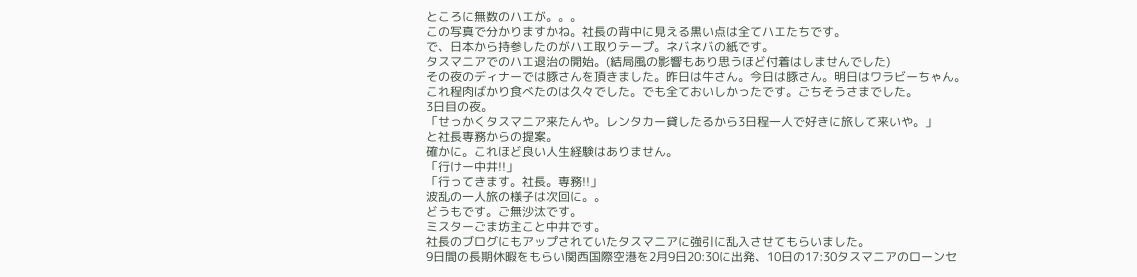ところに無数のハエが。。。
この写真で分かりますかね。社長の背中に見える黒い点は全てハエたちです。
で、日本から持参したのがハエ取りテープ。ネバネバの紙です。
タスマニアでのハエ退治の開始。(結局風の影響もあり思うほど付着はしませんでした)
その夜のディナーでは豚さんを頂きました。昨日は牛さん。今日は豚さん。明日はワラビーちゃん。
これ程肉ばかり食べたのは久々でした。でも全ておいしかったです。ごちそうさまでした。
3日目の夜。
「せっかくタスマニア来たんや。レンタカー貸したるから3日程一人で好きに旅して来いや。」
と社長専務からの提案。
確かに。これほど良い人生経験はありません。
「行けー中井!!」
「行ってきます。社長。専務!!」
波乱の一人旅の様子は次回に。。
どうもです。ご無沙汰です。
ミスターごま坊主こと中井です。
社長のブログにもアップされていたタスマニアに強引に乱入させてもらいました。
9日間の長期休暇をもらい関西国際空港を2月9日20:30に出発、10日の17:30タスマニアのローンセ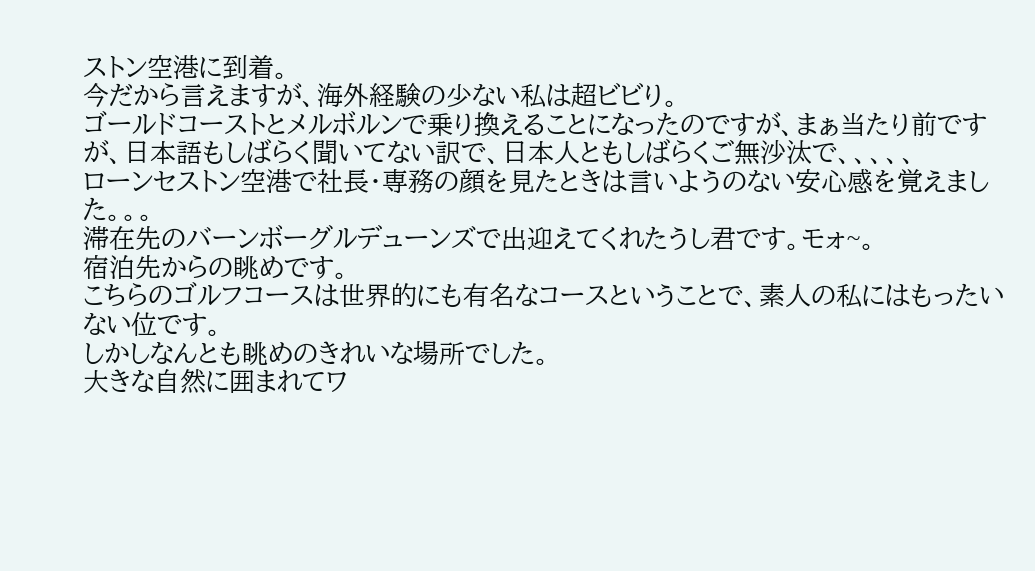ストン空港に到着。
今だから言えますが、海外経験の少ない私は超ビビり。
ゴールドコーストとメルボルンで乗り換えることになったのですが、まぁ当たり前ですが、日本語もしばらく聞いてない訳で、日本人ともしばらくご無沙汰で、、、、、
ローンセストン空港で社長・専務の顔を見たときは言いようのない安心感を覚えました。。。
滞在先のバーンボーグルデューンズで出迎えてくれたうし君です。モォ~。
宿泊先からの眺めです。
こちらのゴルフコースは世界的にも有名なコースということで、素人の私にはもったいない位です。
しかしなんとも眺めのきれいな場所でした。
大きな自然に囲まれてワ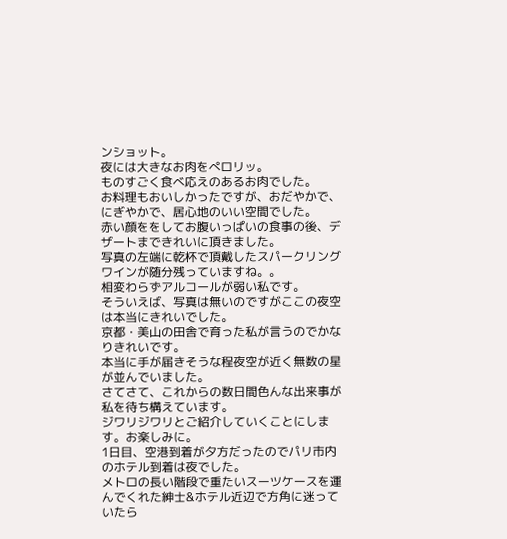ンショット。
夜には大きなお肉をぺロリッ。
ものすごく食べ応えのあるお肉でした。
お料理もおいしかったですが、おだやかで、にぎやかで、居心地のいい空間でした。
赤い顔ををしてお腹いっぱいの食事の後、デザートまできれいに頂きました。
写真の左端に乾杯で頂戴したスパークリングワインが随分残っていますね。。
相変わらずアルコールが弱い私です。
そういえば、写真は無いのですがここの夜空は本当にきれいでした。
京都・美山の田舎で育った私が言うのでかなりきれいです。
本当に手が届きそうな程夜空が近く無数の星が並んでいました。
さてさて、これからの数日間色んな出来事が私を待ち構えています。
ジワリジワリとご紹介していくことにします。お楽しみに。
1日目、空港到着が夕方だったのでパリ市内のホテル到着は夜でした。
メトロの長い階段で重たいスーツケースを運んでくれた紳士&ホテル近辺で方角に迷っていたら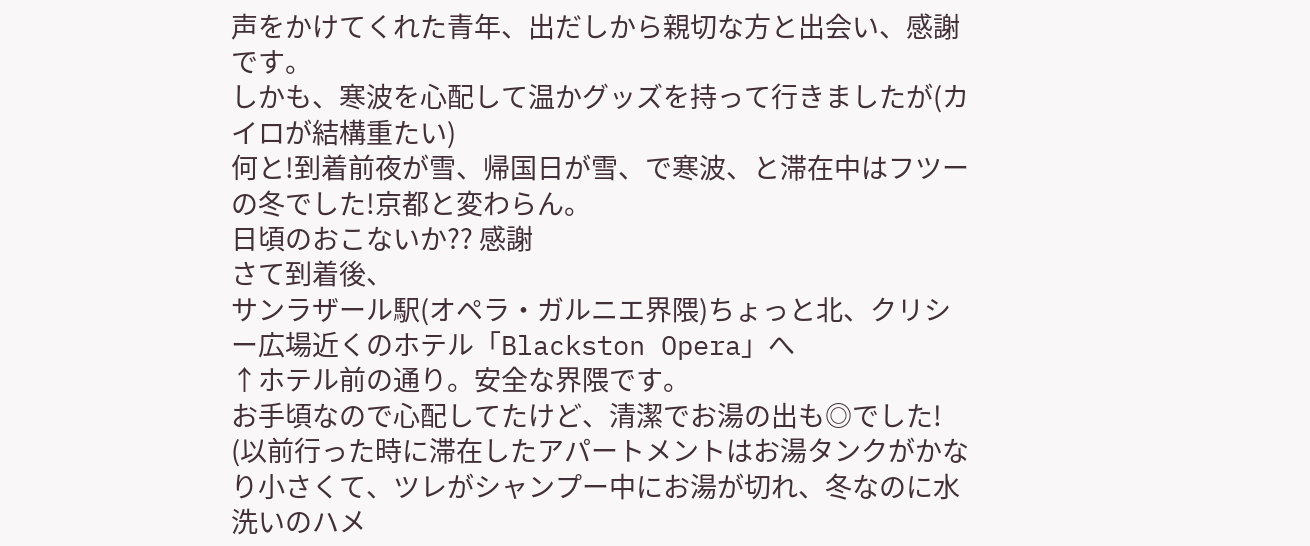声をかけてくれた青年、出だしから親切な方と出会い、感謝です。
しかも、寒波を心配して温かグッズを持って行きましたが(カイロが結構重たい)
何と!到着前夜が雪、帰国日が雪、で寒波、と滞在中はフツーの冬でした!京都と変わらん。
日頃のおこないか?? 感謝
さて到着後、
サンラザール駅(オペラ・ガルニエ界隈)ちょっと北、クリシー広場近くのホテル「Blackston Opera」へ
↑ホテル前の通り。安全な界隈です。
お手頃なので心配してたけど、清潔でお湯の出も◎でした!
(以前行った時に滞在したアパートメントはお湯タンクがかなり小さくて、ツレがシャンプー中にお湯が切れ、冬なのに水洗いのハメ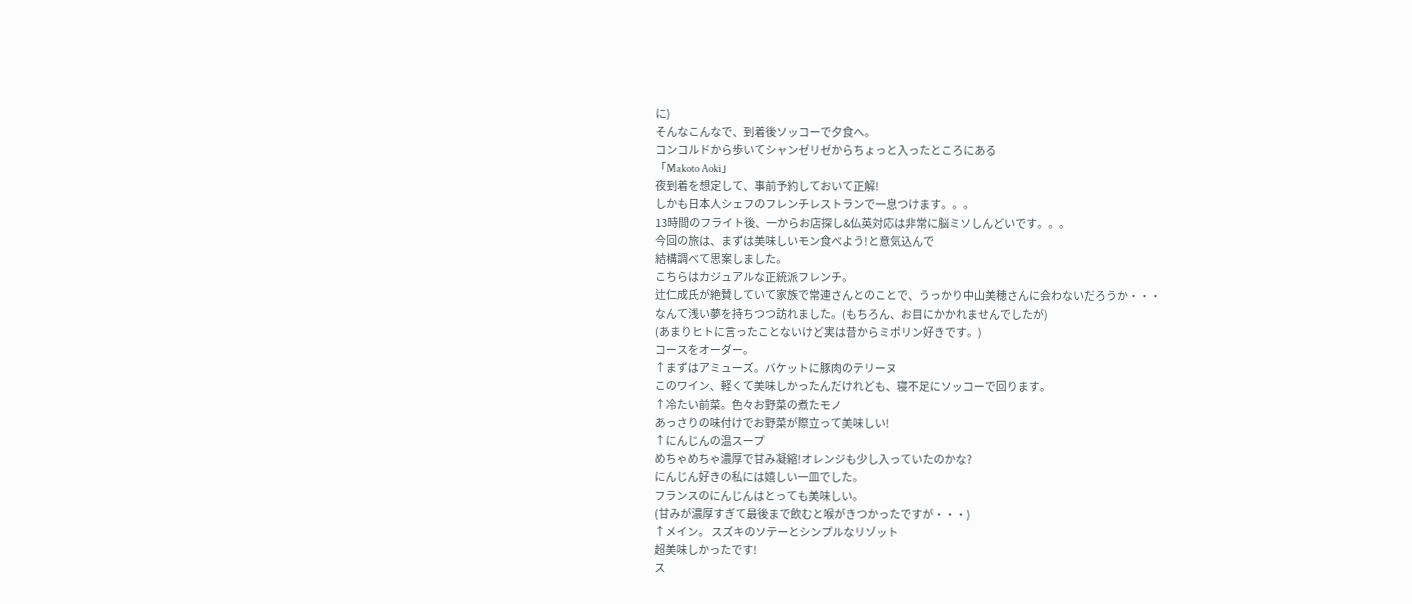に)
そんなこんなで、到着後ソッコーで夕食へ。
コンコルドから歩いてシャンゼリゼからちょっと入ったところにある
「Makoto Aoki」
夜到着を想定して、事前予約しておいて正解!
しかも日本人シェフのフレンチレストランで一息つけます。。。
13時間のフライト後、一からお店探し&仏英対応は非常に脳ミソしんどいです。。。
今回の旅は、まずは美味しいモン食べよう!と意気込んで
結構調べて思案しました。
こちらはカジュアルな正統派フレンチ。
辻仁成氏が絶賛していて家族で常連さんとのことで、うっかり中山美穂さんに会わないだろうか・・・
なんて浅い夢を持ちつつ訪れました。(もちろん、お目にかかれませんでしたが)
(あまりヒトに言ったことないけど実は昔からミポリン好きです。)
コースをオーダー。
↑まずはアミューズ。バケットに豚肉のテリーヌ
このワイン、軽くて美味しかったんだけれども、寝不足にソッコーで回ります。
↑冷たい前菜。色々お野菜の煮たモノ
あっさりの味付けでお野菜が際立って美味しい!
↑にんじんの温スープ
めちゃめちゃ濃厚で甘み凝縮!オレンジも少し入っていたのかな?
にんじん好きの私には嬉しい一皿でした。
フランスのにんじんはとっても美味しい。
(甘みが濃厚すぎて最後まで飲むと喉がきつかったですが・・・)
↑メイン。 スズキのソテーとシンプルなリゾット
超美味しかったです!
ス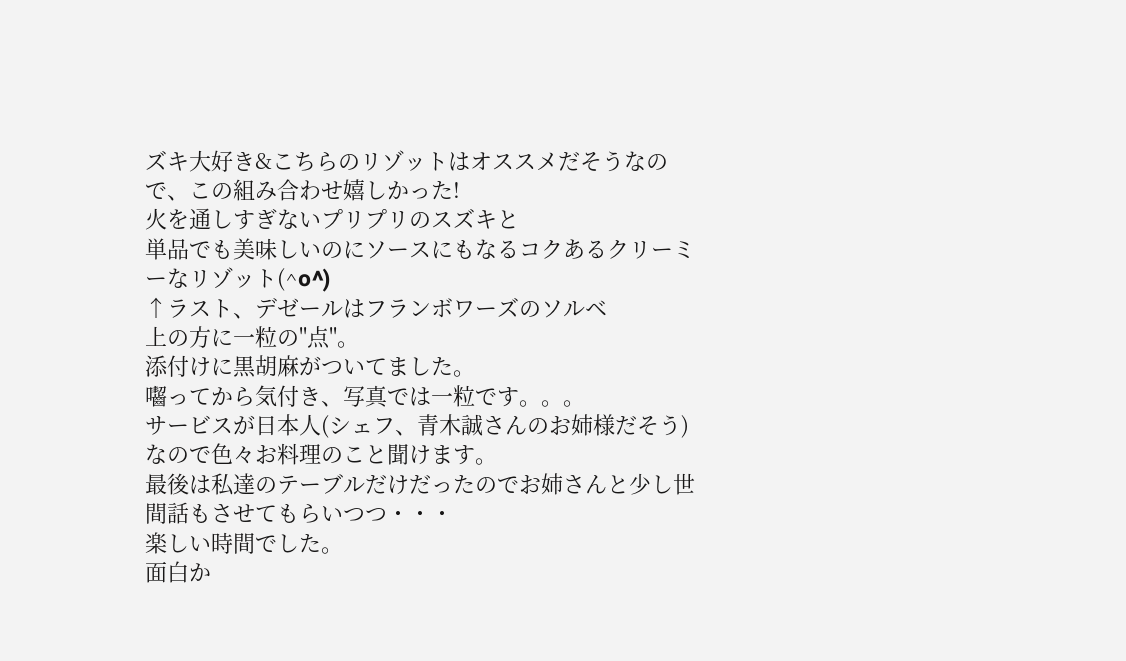ズキ大好き&こちらのリゾットはオススメだそうなので、この組み合わせ嬉しかった!
火を通しすぎないプリプリのスズキと
単品でも美味しいのにソースにもなるコクあるクリーミーなリゾット(^o^)
↑ラスト、デゼールはフランボワーズのソルベ
上の方に一粒の"点"。
添付けに黒胡麻がついてました。
囓ってから気付き、写真では一粒です。。。
サービスが日本人(シェフ、青木誠さんのお姉様だそう)なので色々お料理のこと聞けます。
最後は私達のテーブルだけだったのでお姉さんと少し世間話もさせてもらいつつ・・・
楽しい時間でした。
面白か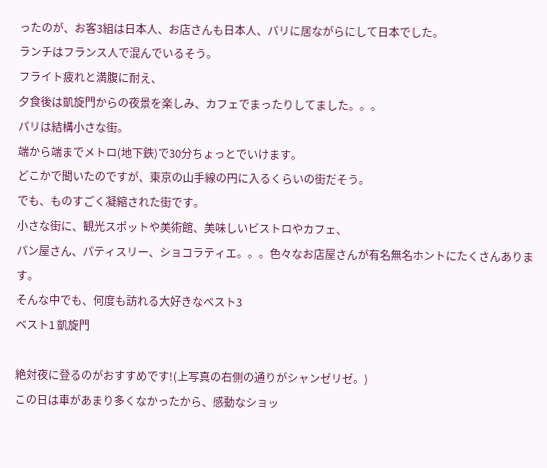ったのが、お客3組は日本人、お店さんも日本人、パリに居ながらにして日本でした。
ランチはフランス人で混んでいるそう。
フライト疲れと満腹に耐え、
夕食後は凱旋門からの夜景を楽しみ、カフェでまったりしてました。。。
パリは結構小さな街。
端から端までメトロ(地下鉄)で30分ちょっとでいけます。
どこかで聞いたのですが、東京の山手線の円に入るくらいの街だそう。
でも、ものすごく凝縮された街です。
小さな街に、観光スポットや美術館、美味しいビストロやカフェ、
パン屋さん、パティスリー、ショコラティエ。。。色々なお店屋さんが有名無名ホントにたくさんあります。
そんな中でも、何度も訪れる大好きなベスト3
ベスト1 凱旋門

絶対夜に登るのがおすすめです!(上写真の右側の通りがシャンゼリゼ。)
この日は車があまり多くなかったから、感動なショッ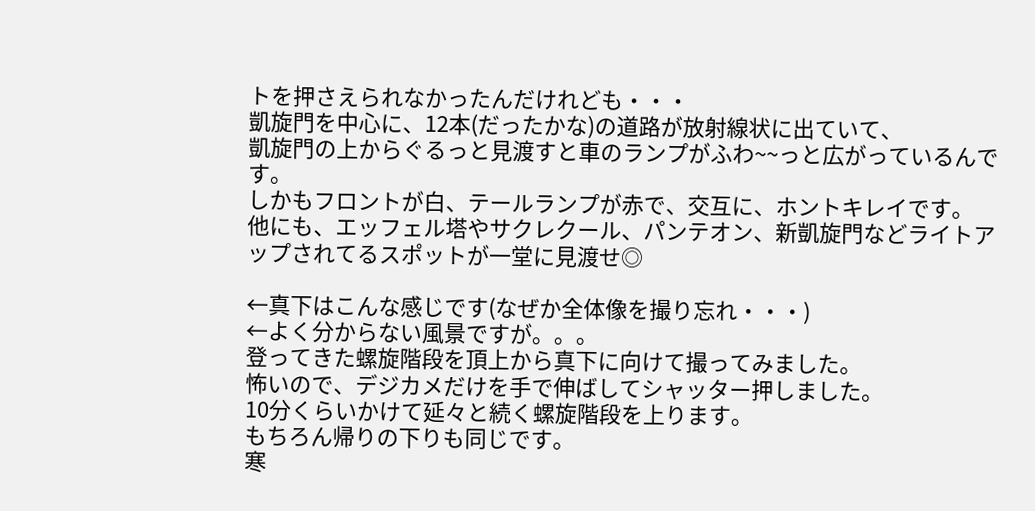トを押さえられなかったんだけれども・・・
凱旋門を中心に、12本(だったかな)の道路が放射線状に出ていて、
凱旋門の上からぐるっと見渡すと車のランプがふわ~~っと広がっているんです。
しかもフロントが白、テールランプが赤で、交互に、ホントキレイです。
他にも、エッフェル塔やサクレクール、パンテオン、新凱旋門などライトアップされてるスポットが一堂に見渡せ◎

←真下はこんな感じです(なぜか全体像を撮り忘れ・・・)
←よく分からない風景ですが。。。
登ってきた螺旋階段を頂上から真下に向けて撮ってみました。
怖いので、デジカメだけを手で伸ばしてシャッター押しました。
10分くらいかけて延々と続く螺旋階段を上ります。
もちろん帰りの下りも同じです。
寒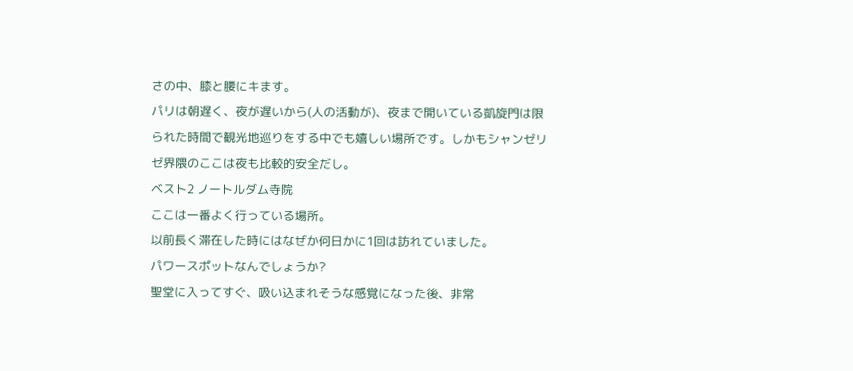さの中、膝と腰にキます。
パリは朝遅く、夜が遅いから(人の活動が)、夜まで開いている凱旋門は限られた時間で観光地巡りをする中でも嬉しい場所です。しかもシャンゼリゼ界隈のここは夜も比較的安全だし。
ベスト2 ノートルダム寺院
ここは一番よく行っている場所。
以前長く滞在した時にはなぜか何日かに1回は訪れていました。
パワースポットなんでしょうか?
聖堂に入ってすぐ、吸い込まれそうな感覚になった後、非常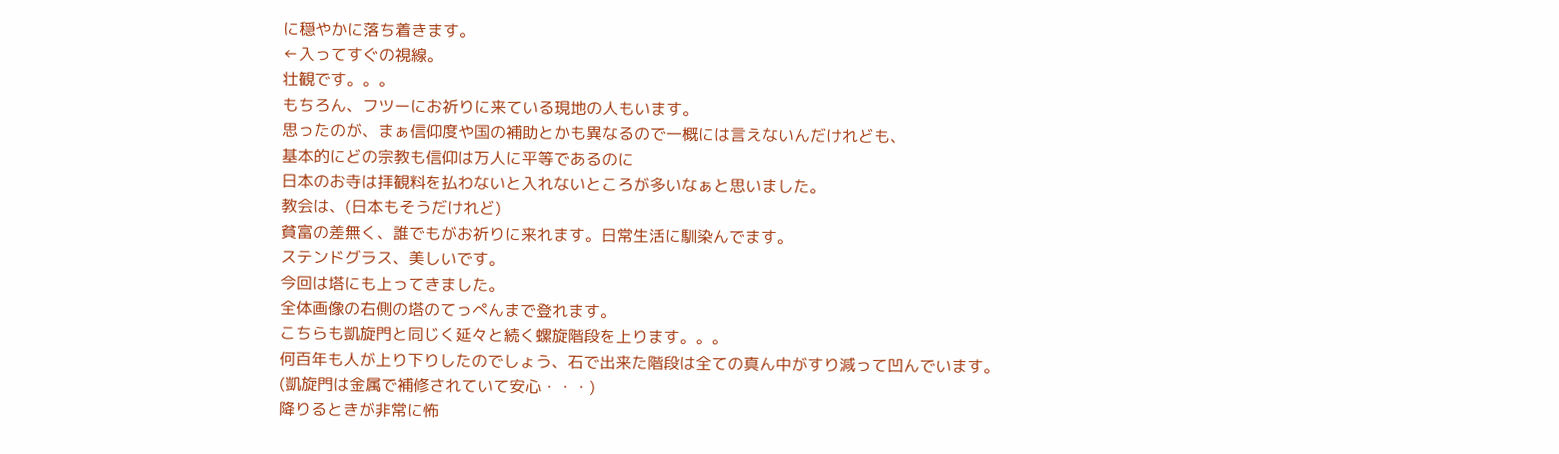に穏やかに落ち着きます。
←入ってすぐの視線。
壮観です。。。
もちろん、フツーにお祈りに来ている現地の人もいます。
思ったのが、まぁ信仰度や国の補助とかも異なるので一概には言えないんだけれども、
基本的にどの宗教も信仰は万人に平等であるのに
日本のお寺は拝観料を払わないと入れないところが多いなぁと思いました。
教会は、(日本もそうだけれど)
貧富の差無く、誰でもがお祈りに来れます。日常生活に馴染んでます。
ステンドグラス、美しいです。
今回は塔にも上ってきました。
全体画像の右側の塔のてっぺんまで登れます。
こちらも凱旋門と同じく延々と続く螺旋階段を上ります。。。
何百年も人が上り下りしたのでしょう、石で出来た階段は全ての真ん中がすり減って凹んでいます。
(凱旋門は金属で補修されていて安心・・・)
降りるときが非常に怖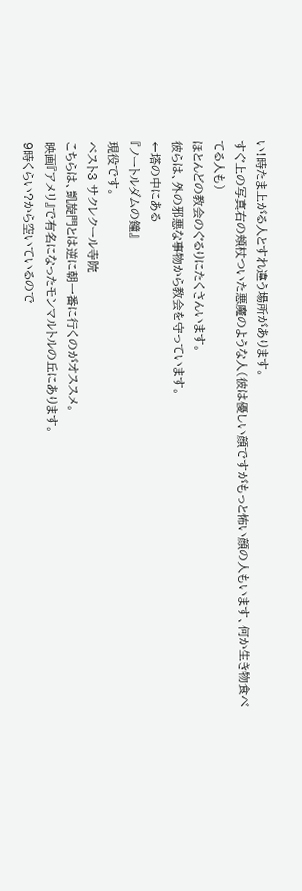い!時たま上がる人とすれ違う場所があります。
すぐ上の写真右の頬杖ついた悪魔のような人(彼は優しい顔ですがもっと怖い顔の人もいます、何か生き物食べてる人も)
ほとんどの教会のぐるりにたくさんいます。
彼らは、外の邪悪な事物から教会を守っています。
←塔の中にある
『ノートルダムの鐘』
現役です。
ベスト3 サクレクール寺院
こちらは、凱旋門とは逆に朝一番に行くのがオススメ。
映画『アメリ』で有名になったモンマルトルの丘にあります。
9時くらい?から空いているので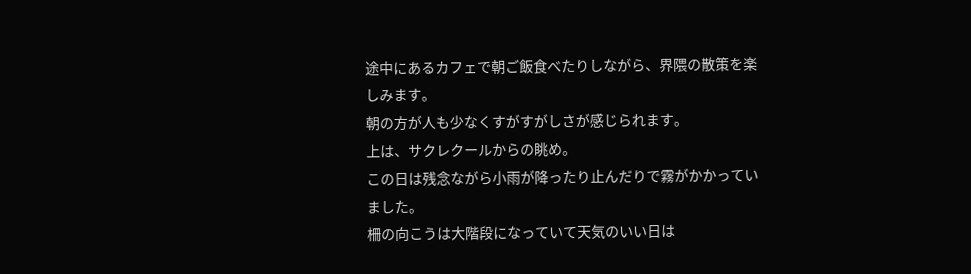途中にあるカフェで朝ご飯食べたりしながら、界隈の散策を楽しみます。
朝の方が人も少なくすがすがしさが感じられます。
上は、サクレクールからの眺め。
この日は残念ながら小雨が降ったり止んだりで霧がかかっていました。
柵の向こうは大階段になっていて天気のいい日は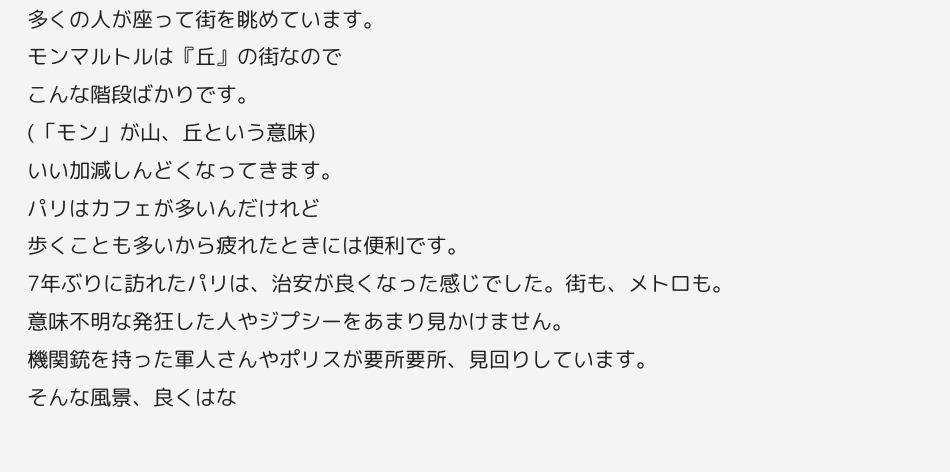多くの人が座って街を眺めています。
モンマルトルは『丘』の街なので
こんな階段ばかりです。
(「モン」が山、丘という意味)
いい加減しんどくなってきます。
パリはカフェが多いんだけれど
歩くことも多いから疲れたときには便利です。
7年ぶりに訪れたパリは、治安が良くなった感じでした。街も、メトロも。
意味不明な発狂した人やジプシーをあまり見かけません。
機関銃を持った軍人さんやポリスが要所要所、見回りしています。
そんな風景、良くはな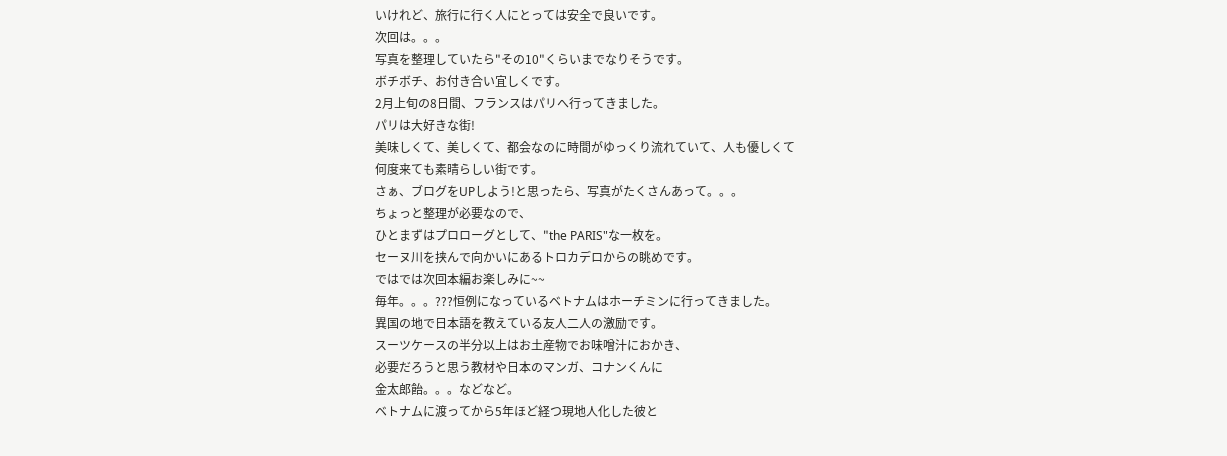いけれど、旅行に行く人にとっては安全で良いです。
次回は。。。
写真を整理していたら"その10"くらいまでなりそうです。
ボチボチ、お付き合い宜しくです。
2月上旬の8日間、フランスはパリへ行ってきました。
パリは大好きな街!
美味しくて、美しくて、都会なのに時間がゆっくり流れていて、人も優しくて
何度来ても素晴らしい街です。
さぁ、ブログをUPしよう!と思ったら、写真がたくさんあって。。。
ちょっと整理が必要なので、
ひとまずはプロローグとして、"the PARIS"な一枚を。
セーヌ川を挟んで向かいにあるトロカデロからの眺めです。
ではでは次回本編お楽しみに~~
毎年。。。???恒例になっているベトナムはホーチミンに行ってきました。
異国の地で日本語を教えている友人二人の激励です。
スーツケースの半分以上はお土産物でお味噌汁におかき、
必要だろうと思う教材や日本のマンガ、コナンくんに
金太郎飴。。。などなど。
ベトナムに渡ってから5年ほど経つ現地人化した彼と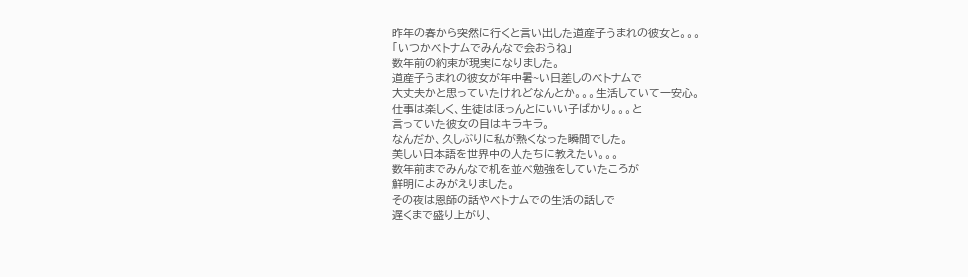昨年の春から突然に行くと言い出した道産子うまれの彼女と。。。
「いつかベトナムでみんなで会おうね」
数年前の約束が現実になりました。
道産子うまれの彼女が年中暑~い日差しのベトナムで
大丈夫かと思っていたけれどなんとか。。。生活していて一安心。
仕事は楽しく、生徒はほっんとにいい子ばかり。。。と
言っていた彼女の目はキラキラ。
なんだか、久しぶりに私が熱くなった瞬間でした。
美しい日本語を世界中の人たちに教えたい。。。
数年前までみんなで机を並べ勉強をしていたころが
鮮明によみがえりました。
その夜は恩師の話やベトナムでの生活の話しで
遅くまで盛り上がり、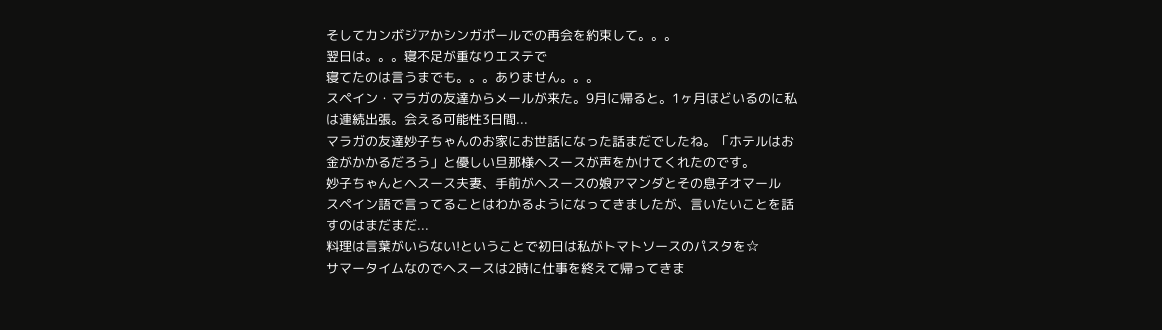そしてカンボジアかシンガポールでの再会を約束して。。。
翌日は。。。寝不足が重なりエステで
寝てたのは言うまでも。。。ありません。。。
スペイン・マラガの友達からメールが来た。9月に帰ると。1ヶ月ほどいるのに私は連続出張。会える可能性3日間...
マラガの友達妙子ちゃんのお家にお世話になった話まだでしたね。「ホテルはお金がかかるだろう」と優しい旦那様ヘスースが声をかけてくれたのです。
妙子ちゃんとヘスース夫妻、手前がヘスースの娘アマンダとその息子オマール
スペイン語で言ってることはわかるようになってきましたが、言いたいことを話すのはまだまだ...
料理は言葉がいらない!ということで初日は私がトマトソースのパスタを☆
サマータイムなのでヘスースは2時に仕事を終えて帰ってきま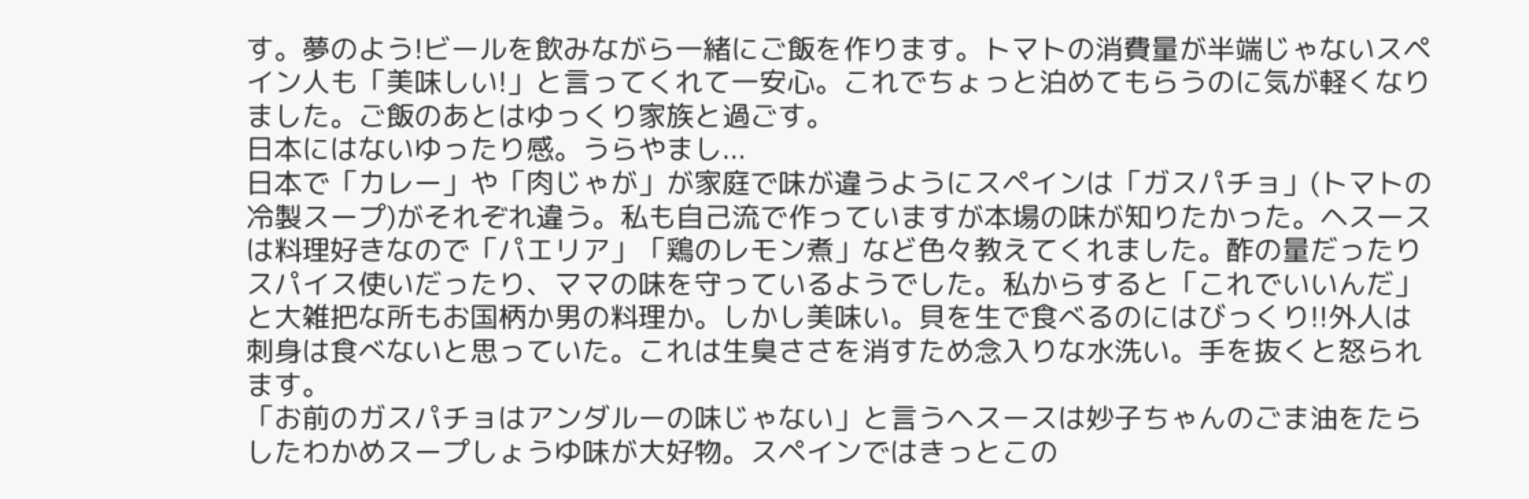す。夢のよう!ビールを飲みながら一緒にご飯を作ります。トマトの消費量が半端じゃないスペイン人も「美味しい!」と言ってくれて一安心。これでちょっと泊めてもらうのに気が軽くなりました。ご飯のあとはゆっくり家族と過ごす。
日本にはないゆったり感。うらやまし...
日本で「カレー」や「肉じゃが」が家庭で味が違うようにスペインは「ガスパチョ」(トマトの冷製スープ)がそれぞれ違う。私も自己流で作っていますが本場の味が知りたかった。ヘスースは料理好きなので「パエリア」「鶏のレモン煮」など色々教えてくれました。酢の量だったりスパイス使いだったり、ママの味を守っているようでした。私からすると「これでいいんだ」と大雑把な所もお国柄か男の料理か。しかし美味い。貝を生で食べるのにはびっくり!!外人は刺身は食べないと思っていた。これは生臭ささを消すため念入りな水洗い。手を抜くと怒られます。
「お前のガスパチョはアンダルーの味じゃない」と言うヘスースは妙子ちゃんのごま油をたらしたわかめスープしょうゆ味が大好物。スペインではきっとこの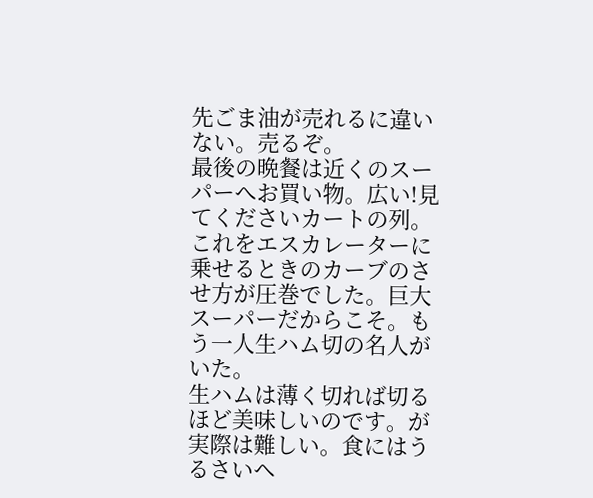先ごま油が売れるに違いない。売るぞ。
最後の晩餐は近くのスーパーへお買い物。広い!見てくださいカートの列。
これをエスカレーターに乗せるときのカーブのさせ方が圧巻でした。巨大スーパーだからこそ。もう一人生ハム切の名人がいた。
生ハムは薄く切れば切るほど美味しいのです。が実際は難しい。食にはうるさいヘ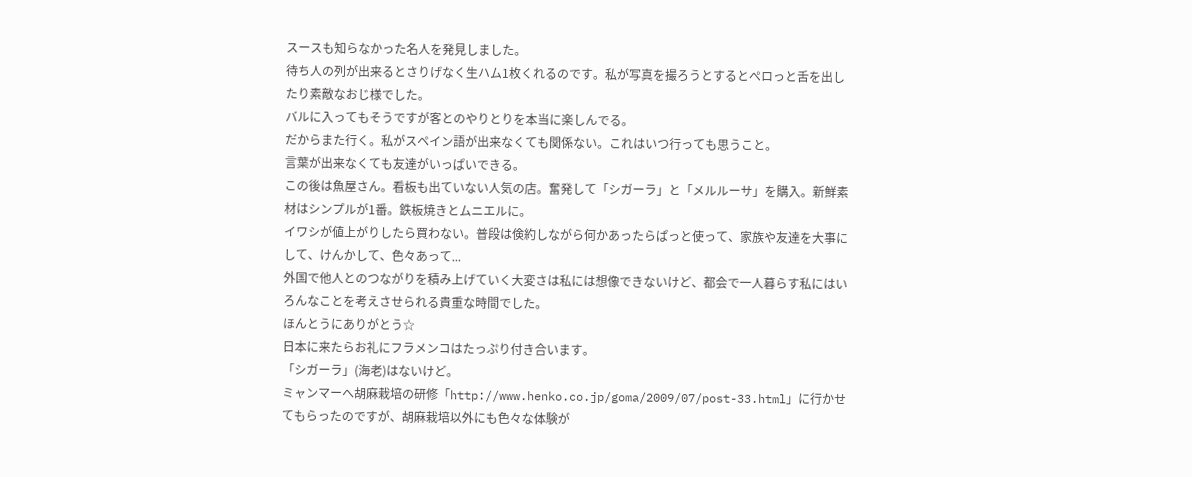スースも知らなかった名人を発見しました。
待ち人の列が出来るとさりげなく生ハム1枚くれるのです。私が写真を撮ろうとするとぺロっと舌を出したり素敵なおじ様でした。
バルに入ってもそうですが客とのやりとりを本当に楽しんでる。
だからまた行く。私がスペイン語が出来なくても関係ない。これはいつ行っても思うこと。
言葉が出来なくても友達がいっぱいできる。
この後は魚屋さん。看板も出ていない人気の店。奮発して「シガーラ」と「メルルーサ」を購入。新鮮素材はシンプルが1番。鉄板焼きとムニエルに。
イワシが値上がりしたら買わない。普段は倹約しながら何かあったらぱっと使って、家族や友達を大事にして、けんかして、色々あって...
外国で他人とのつながりを積み上げていく大変さは私には想像できないけど、都会で一人暮らす私にはいろんなことを考えさせられる貴重な時間でした。
ほんとうにありがとう☆
日本に来たらお礼にフラメンコはたっぷり付き合います。
「シガーラ」(海老)はないけど。
ミャンマーへ胡麻栽培の研修「http://www.henko.co.jp/goma/2009/07/post-33.html」に行かせてもらったのですが、胡麻栽培以外にも色々な体験が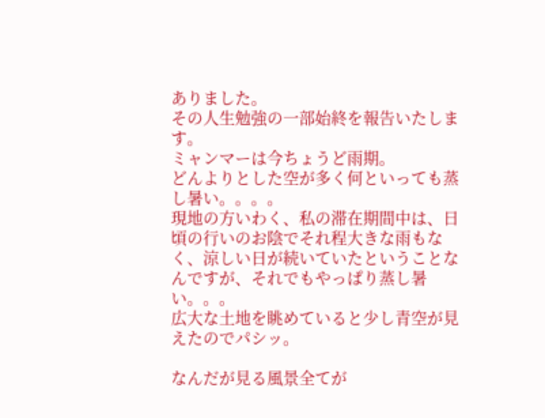ありました。
その人生勉強の一部始終を報告いたします。
ミャンマーは今ちょうど雨期。
どんよりとした空が多く何といっても蒸し暑い。。。。
現地の方いわく、私の滞在期間中は、日頃の行いのお陰でそれ程大きな雨もなく、涼しい日が続いていたということなんですが、それでもやっぱり蒸し暑い。。。
広大な土地を眺めていると少し青空が見えたのでパシッ。

なんだが見る風景全てが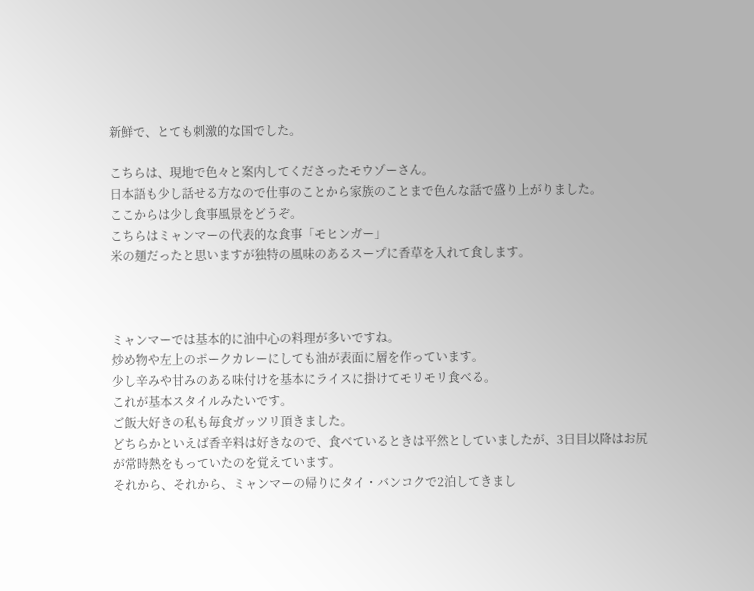新鮮で、とても刺激的な国でした。

こちらは、現地で色々と案内してくださったモウゾーさん。
日本語も少し話せる方なので仕事のことから家族のことまで色んな話で盛り上がりました。
ここからは少し食事風景をどうぞ。
こちらはミャンマーの代表的な食事「モヒンガー」
米の麺だったと思いますが独特の風味のあるスープに香草を入れて食します。



ミャンマーでは基本的に油中心の料理が多いですね。
炒め物や左上のポークカレーにしても油が表面に層を作っています。
少し辛みや甘みのある味付けを基本にライスに掛けてモリモリ食べる。
これが基本スタイルみたいです。
ご飯大好きの私も毎食ガッツリ頂きました。
どちらかといえば香辛料は好きなので、食べているときは平然としていましたが、3日目以降はお尻が常時熱をもっていたのを覚えています。
それから、それから、ミャンマーの帰りにタイ・バンコクで2泊してきまし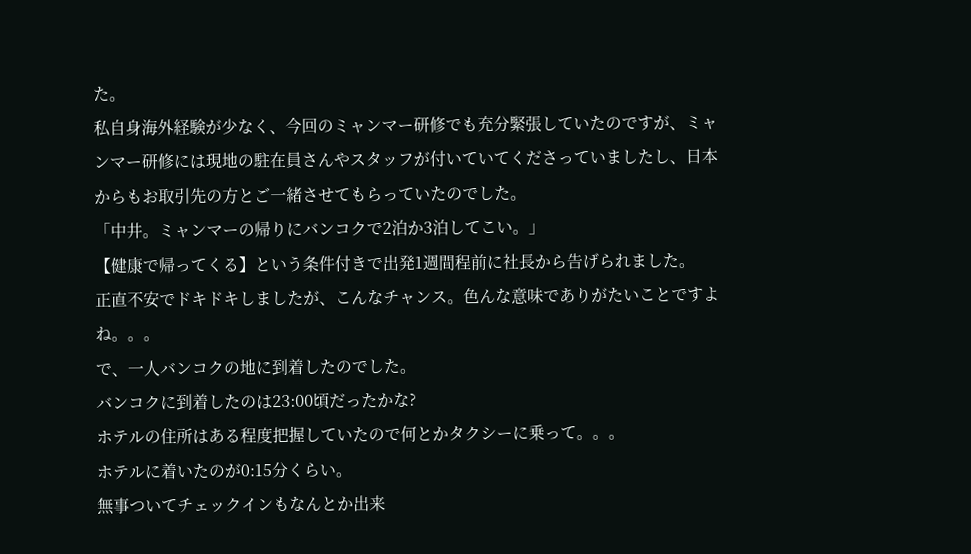た。
私自身海外経験が少なく、今回のミャンマー研修でも充分緊張していたのですが、ミャンマー研修には現地の駐在員さんやスタッフが付いていてくださっていましたし、日本からもお取引先の方とご一緒させてもらっていたのでした。
「中井。ミャンマーの帰りにバンコクで2泊か3泊してこい。」
【健康で帰ってくる】という条件付きで出発1週間程前に社長から告げられました。
正直不安でドキドキしましたが、こんなチャンス。色んな意味でありがたいことですよね。。。
で、一人バンコクの地に到着したのでした。
バンコクに到着したのは23:00頃だったかな?
ホテルの住所はある程度把握していたので何とかタクシーに乗って。。。
ホテルに着いたのが0:15分くらい。
無事ついてチェックインもなんとか出来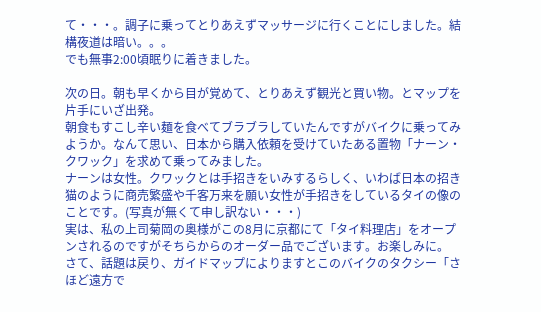て・・・。調子に乗ってとりあえずマッサージに行くことにしました。結構夜道は暗い。。。
でも無事2:00頃眠りに着きました。

次の日。朝も早くから目が覚めて、とりあえず観光と買い物。とマップを片手にいざ出発。
朝食もすこし辛い麺を食べてブラブラしていたんですがバイクに乗ってみようか。なんて思い、日本から購入依頼を受けていたある置物「ナーン・クワック」を求めて乗ってみました。
ナーンは女性。クワックとは手招きをいみするらしく、いわば日本の招き猫のように商売繁盛や千客万来を願い女性が手招きをしているタイの像のことです。(写真が無くて申し訳ない・・・)
実は、私の上司菊岡の奥様がこの8月に京都にて「タイ料理店」をオープンされるのですがそちらからのオーダー品でございます。お楽しみに。
さて、話題は戻り、ガイドマップによりますとこのバイクのタクシー「さほど遠方で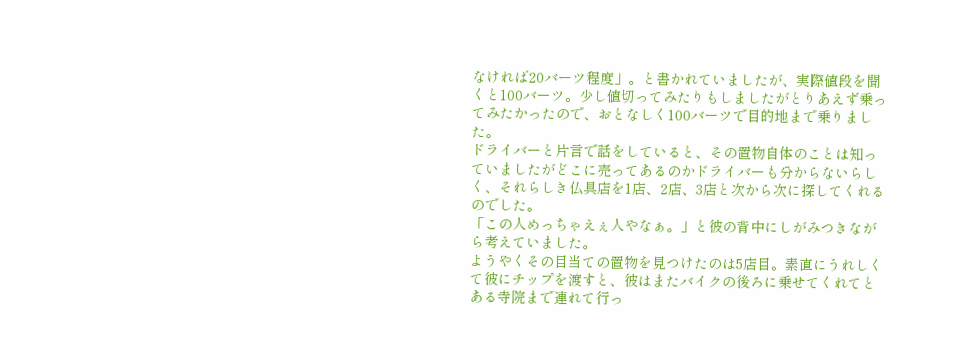なければ20バーツ程度」。と書かれていましたが、実際値段を聞くと100バーツ。少し値切ってみたりもしましたがとりあえず乗ってみたかったので、おとなしく100バーツで目的地まで乗りました。
ドライバーと片言で話をしていると、その置物自体のことは知っていましたがどこに売ってあるのかドライバーも分からないらしく、それらしき仏具店を1店、2店、3店と次から次に探してくれるのでした。
「この人めっちゃえぇ人やなぁ。」と彼の背中にしがみつきながら考えていました。
ようやくその目当ての置物を見つけたのは5店目。素直にうれしくて彼にチップを渡すと、彼はまたバイクの後ろに乗せてくれてとある寺院まで連れて行っ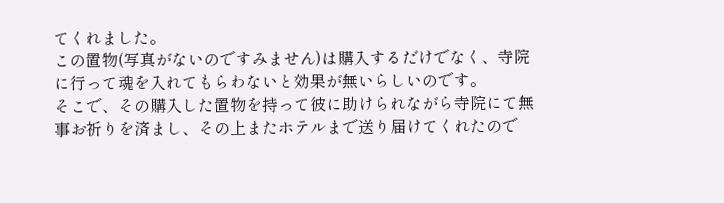てくれました。
この置物(写真がないのですみません)は購入するだけでなく、寺院に行って魂を入れてもらわないと効果が無いらしいのです。
そこで、その購入した置物を持って彼に助けられながら寺院にて無事お祈りを済まし、その上またホテルまで送り届けてくれたので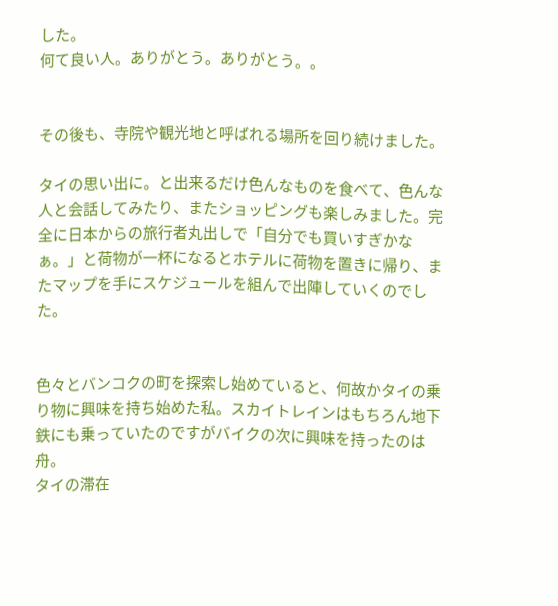した。
何て良い人。ありがとう。ありがとう。。


その後も、寺院や観光地と呼ばれる場所を回り続けました。

タイの思い出に。と出来るだけ色んなものを食べて、色んな人と会話してみたり、またショッピングも楽しみました。完全に日本からの旅行者丸出しで「自分でも買いすぎかなぁ。」と荷物が一杯になるとホテルに荷物を置きに帰り、またマップを手にスケジュールを組んで出陣していくのでした。


色々とバンコクの町を探索し始めていると、何故かタイの乗り物に興味を持ち始めた私。スカイトレインはもちろん地下鉄にも乗っていたのですがバイクの次に興味を持ったのは舟。
タイの滞在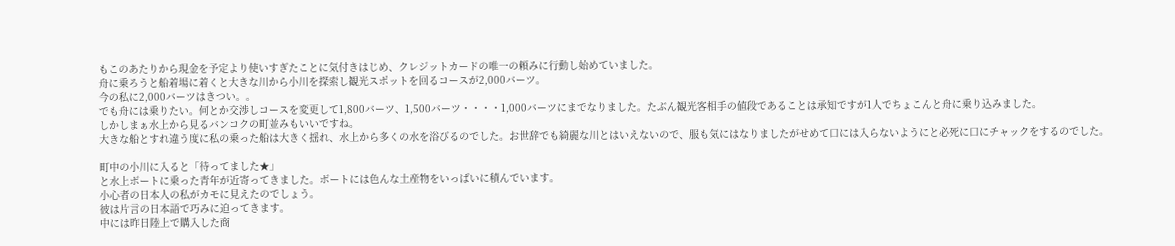もこのあたりから現金を予定より使いすぎたことに気付きはじめ、クレジットカードの唯一の頼みに行動し始めていました。
舟に乗ろうと船着場に着くと大きな川から小川を探索し観光スポットを回るコースが2,000バーツ。
今の私に2,000バーツはきつい。。
でも舟には乗りたい。何とか交渉しコースを変更して1,800バーツ、1,500バーツ・・・・1,000バーツにまでなりました。たぶん観光客相手の値段であることは承知ですが1人でちょこんと舟に乗り込みました。
しかしまぁ水上から見るバンコクの町並みもいいですね。
大きな船とすれ違う度に私の乗った船は大きく揺れ、水上から多くの水を浴びるのでした。お世辞でも綺麗な川とはいえないので、服も気にはなりましたがせめて口には入らないようにと必死に口にチャックをするのでした。

町中の小川に入ると「待ってました★」
と水上ボートに乗った青年が近寄ってきました。ボートには色んな土産物をいっぱいに積んでいます。
小心者の日本人の私がカモに見えたのでしょう。
彼は片言の日本語で巧みに迫ってきます。
中には昨日陸上で購入した商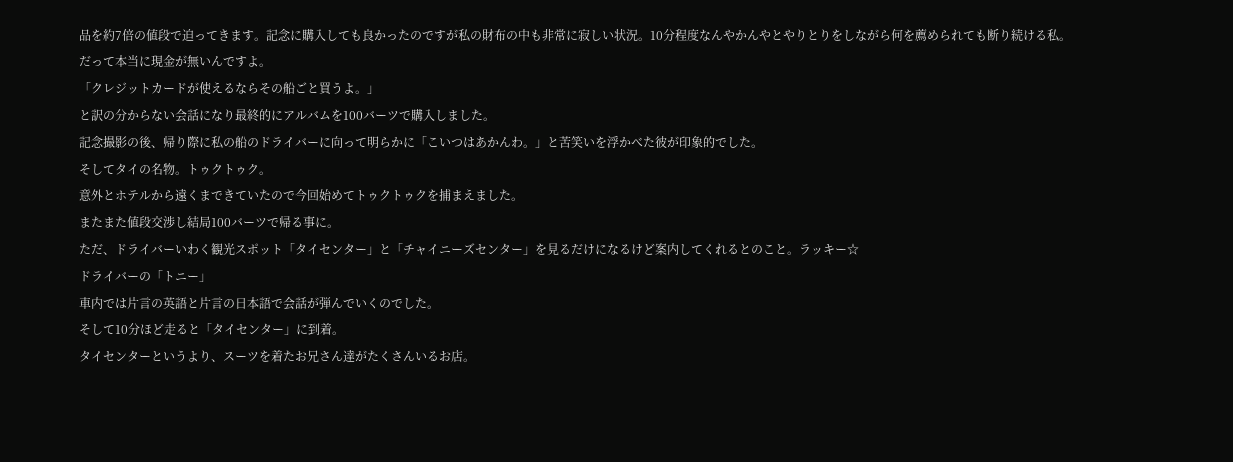品を約7倍の値段で迫ってきます。記念に購入しても良かったのですが私の財布の中も非常に寂しい状況。10分程度なんやかんやとやりとりをしながら何を薦められても断り続ける私。だって本当に現金が無いんですよ。
「クレジットカードが使えるならその船ごと買うよ。」
と訳の分からない会話になり最終的にアルバムを100バーツで購入しました。
記念撮影の後、帰り際に私の船のドライバーに向って明らかに「こいつはあかんわ。」と苦笑いを浮かべた彼が印象的でした。
そしてタイの名物。トゥクトゥク。
意外とホテルから遠くまできていたので今回始めてトゥクトゥクを捕まえました。
またまた値段交渉し結局100バーツで帰る事に。
ただ、ドライバーいわく観光スポット「タイセンター」と「チャイニーズセンター」を見るだけになるけど案内してくれるとのこと。ラッキー☆
ドライバーの「トニー」
車内では片言の英語と片言の日本語で会話が弾んでいくのでした。
そして10分ほど走ると「タイセンター」に到着。
タイセンターというより、スーツを着たお兄さん達がたくさんいるお店。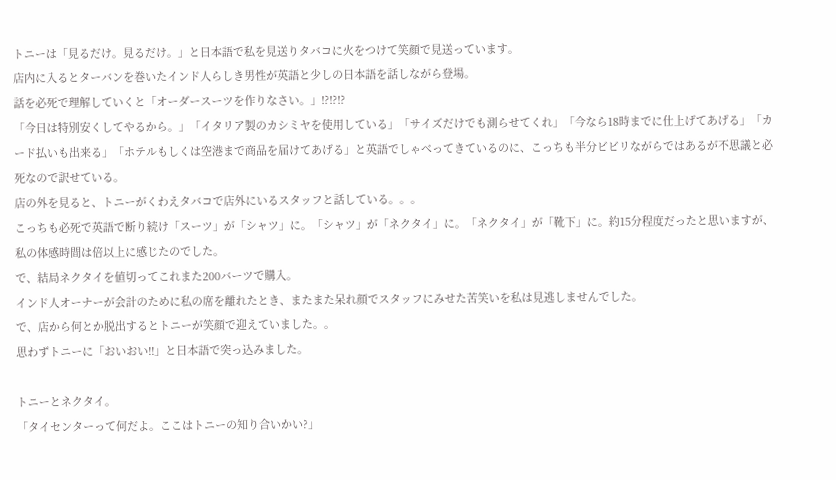トニーは「見るだけ。見るだけ。」と日本語で私を見送りタバコに火をつけて笑顔で見送っています。
店内に入るとターバンを巻いたインド人らしき男性が英語と少しの日本語を話しながら登場。
話を必死で理解していくと「オーダースーツを作りなさい。」!?!?!?
「今日は特別安くしてやるから。」「イタリア製のカシミヤを使用している」「サイズだけでも測らせてくれ」「今なら18時までに仕上げてあげる」「カード払いも出来る」「ホテルもしくは空港まで商品を届けてあげる」と英語でしゃべってきているのに、こっちも半分ビビリながらではあるが不思議と必死なので訳せている。
店の外を見ると、トニーがくわえタバコで店外にいるスタッフと話している。。。
こっちも必死で英語で断り続け「スーツ」が「シャツ」に。「シャツ」が「ネクタイ」に。「ネクタイ」が「靴下」に。約15分程度だったと思いますが、私の体感時間は倍以上に感じたのでした。
で、結局ネクタイを値切ってこれまた200バーツで購入。
インド人オーナーが会計のために私の席を離れたとき、またまた呆れ顔でスタッフにみせた苦笑いを私は見逃しませんでした。
で、店から何とか脱出するとトニーが笑顔で迎えていました。。
思わずトニーに「おいおい!!」と日本語で突っ込みました。

トニーとネクタイ。
「タイセンターって何だよ。ここはトニーの知り合いかい?」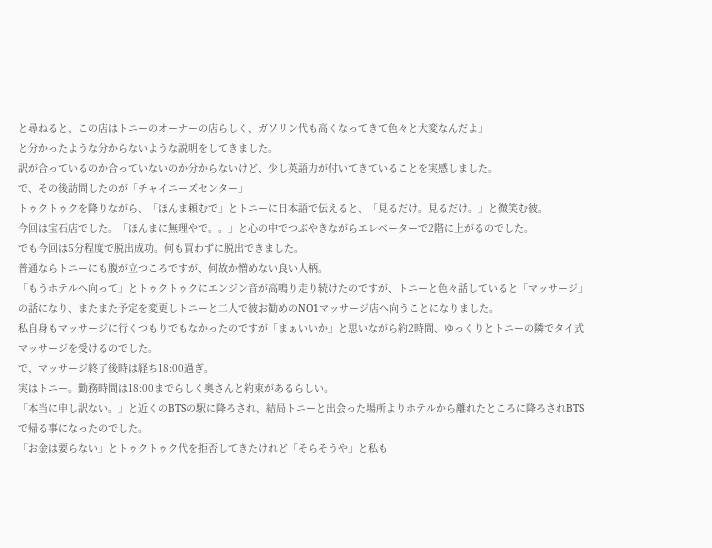と尋ねると、この店はトニーのオーナーの店らしく、ガソリン代も高くなってきて色々と大変なんだよ」
と分かったような分からないような説明をしてきました。
訳が合っているのか合っていないのか分からないけど、少し英語力が付いてきていることを実感しました。
で、その後訪問したのが「チャイニーズセンター」
トゥクトゥクを降りながら、「ほんま頼むで」とトニーに日本語で伝えると、「見るだけ。見るだけ。」と微笑む彼。
今回は宝石店でした。「ほんまに無理やで。。」と心の中でつぶやきながらエレベーターで2階に上がるのでした。
でも今回は5分程度で脱出成功。何も買わずに脱出できました。
普通ならトニーにも腹が立つころですが、何故か憎めない良い人柄。
「もうホテルへ向って」とトゥクトゥクにエンジン音が高鳴り走り続けたのですが、トニーと色々話していると「マッサージ」の話になり、またまた予定を変更しトニーと二人で彼お勧めのNO1マッサージ店へ向うことになりました。
私自身もマッサージに行くつもりでもなかったのですが「まぁいいか」と思いながら約2時間、ゆっくりとトニーの隣でタイ式マッサージを受けるのでした。
で、マッサージ終了後時は経ち18:00過ぎ。
実はトニー。勤務時間は18:00までらしく奥さんと約束があるらしい。
「本当に申し訳ない。」と近くのBTSの駅に降ろされ、結局トニーと出会った場所よりホテルから離れたところに降ろされBTSで帰る事になったのでした。
「お金は要らない」とトゥクトゥク代を拒否してきたけれど「そらそうや」と私も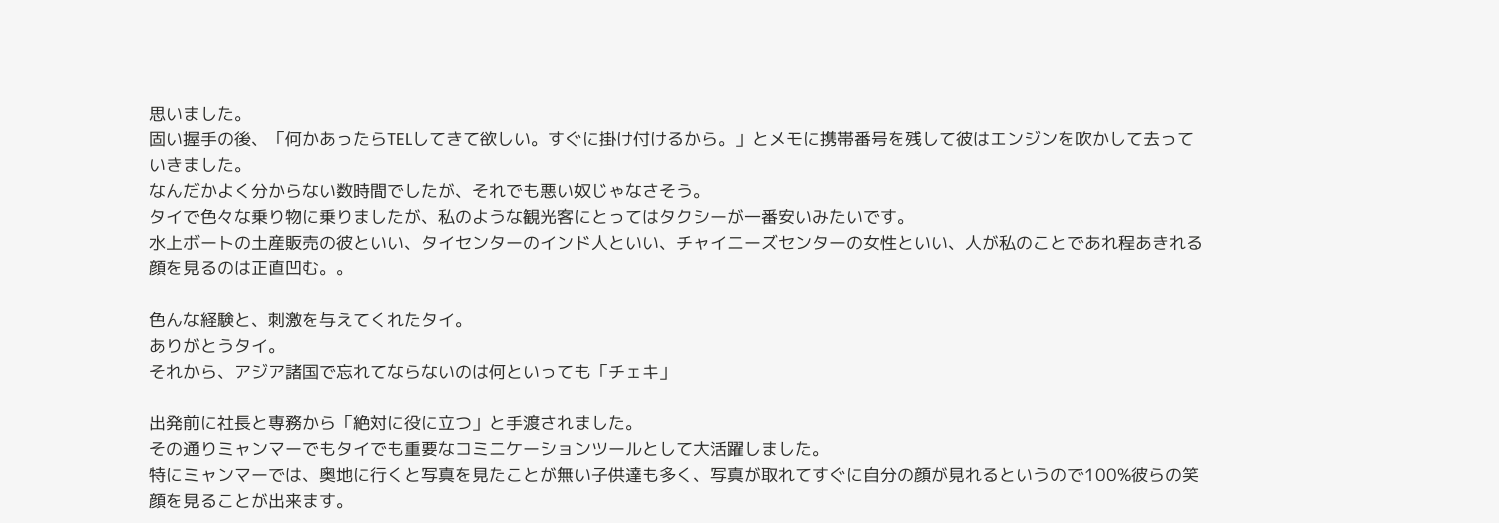思いました。
固い握手の後、「何かあったらTELしてきて欲しい。すぐに掛け付けるから。」とメモに携帯番号を残して彼はエンジンを吹かして去っていきました。
なんだかよく分からない数時間でしたが、それでも悪い奴じゃなさそう。
タイで色々な乗り物に乗りましたが、私のような観光客にとってはタクシーが一番安いみたいです。
水上ボートの土産販売の彼といい、タイセンターのインド人といい、チャイニーズセンターの女性といい、人が私のことであれ程あきれる顔を見るのは正直凹む。。

色んな経験と、刺激を与えてくれたタイ。
ありがとうタイ。
それから、アジア諸国で忘れてならないのは何といっても「チェキ」

出発前に社長と専務から「絶対に役に立つ」と手渡されました。
その通りミャンマーでもタイでも重要なコミニケーションツールとして大活躍しました。
特にミャンマーでは、奥地に行くと写真を見たことが無い子供達も多く、写真が取れてすぐに自分の顔が見れるというので100%彼らの笑顔を見ることが出来ます。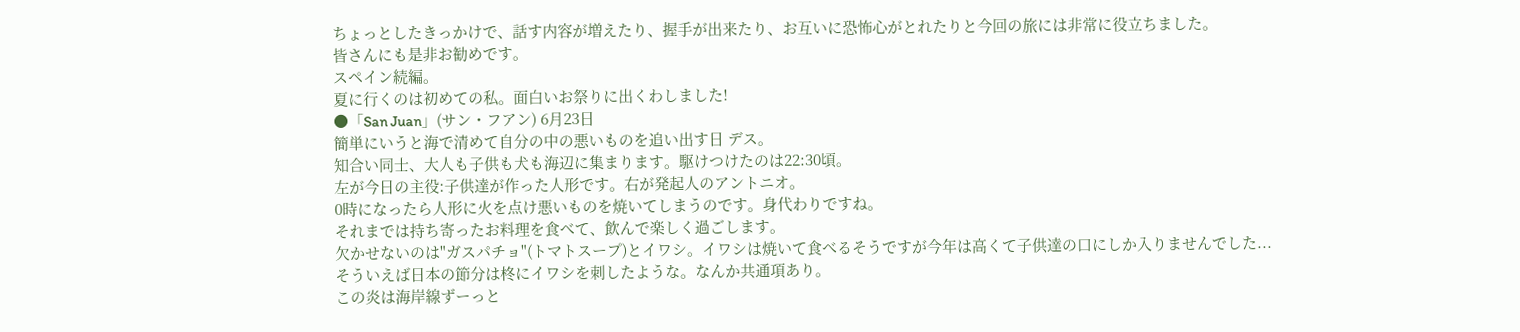ちょっとしたきっかけで、話す内容が増えたり、握手が出来たり、お互いに恐怖心がとれたりと今回の旅には非常に役立ちました。
皆さんにも是非お勧めです。
スペイン続編。
夏に行くのは初めての私。面白いお祭りに出くわしました!
●「San Juan」(サン・フアン) 6月23日
簡単にいうと海で清めて自分の中の悪いものを追い出す日 デス。
知合い同士、大人も子供も犬も海辺に集まります。駆けつけたのは22:30頃。
左が今日の主役:子供達が作った人形です。右が発起人のアントニオ。
0時になったら人形に火を点け悪いものを焼いてしまうのです。身代わりですね。
それまでは持ち寄ったお料理を食べて、飲んで楽しく過ごします。
欠かせないのは"ガスパチョ"(トマトスープ)とイワシ。イワシは焼いて食べるそうですが今年は高くて子供達の口にしか入りませんでした...
そういえば日本の節分は柊にイワシを刺したような。なんか共通項あり。
この炎は海岸線ずーっと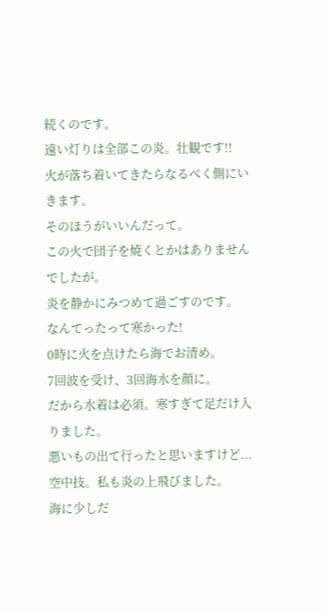続くのです。
遠い灯りは全部この炎。壮観です!!
火が落ち着いてきたらなるべく側にいきます。
そのほうがいいんだって。
この火で団子を焼くとかはありませんでしたが。
炎を静かにみつめて過ごすのです。
なんてったって寒かった!
0時に火を点けたら海でお清め。
7回波を受け、3回海水を顔に。
だから水着は必須。寒すぎて足だけ入りました。
悪いもの出て行ったと思いますけど...
空中技。私も炎の上飛びました。
海に少しだ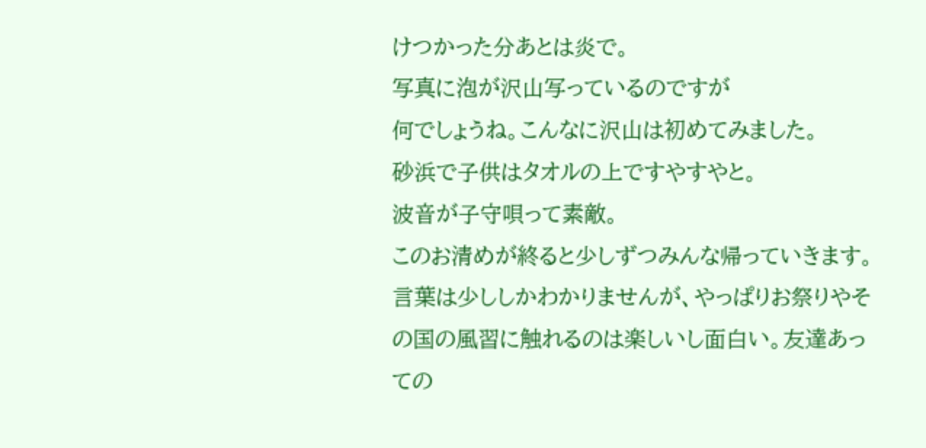けつかった分あとは炎で。
写真に泡が沢山写っているのですが
何でしょうね。こんなに沢山は初めてみました。
砂浜で子供はタオルの上ですやすやと。
波音が子守唄って素敵。
このお清めが終ると少しずつみんな帰っていきます。
言葉は少ししかわかりませんが、やっぱりお祭りやその国の風習に触れるのは楽しいし面白い。友達あっての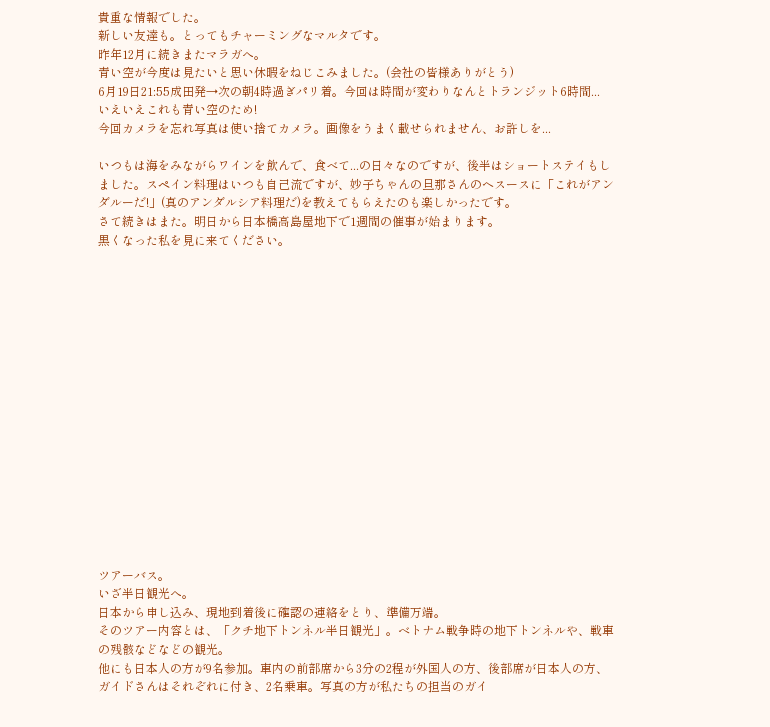貴重な情報でした。
新しい友達も。とってもチャーミングなマルタです。
昨年12月に続きまたマラガへ。
青い空が今度は見たいと思い休暇をねじこみました。(会社の皆様ありがとう)
6月19日21:55成田発→次の朝4時過ぎパリ着。今回は時間が変わりなんとトランジット6時間...
いえいえこれも青い空のため!
今回カメラを忘れ写真は使い捨てカメラ。画像をうまく載せられません、お許しを...

いつもは海をみながらワインを飲んで、食べて...の日々なのですが、後半はショートステイもしました。スペイン料理はいつも自己流ですが、妙子ちゃんの旦那さんのヘスースに「これがアンダルーだ!」(真のアンダルシア料理だ)を教えてもらえたのも楽しかったです。
さて続きはまた。明日から日本橋高島屋地下で1週間の催事が始まります。
黒くなった私を見に来てください。

















ツアーバス。
いざ半日観光へ。
日本から申し込み、現地到着後に確認の連絡をとり、準備万端。
そのツアー内容とは、「クチ地下トンネル半日観光」。ベトナム戦争時の地下トンネルや、戦車の残骸などなどの観光。
他にも日本人の方が9名参加。車内の前部席から3分の2程が外国人の方、後部席が日本人の方、ガイドさんはそれぞれに付き、2名乗車。写真の方が私たちの担当のガイ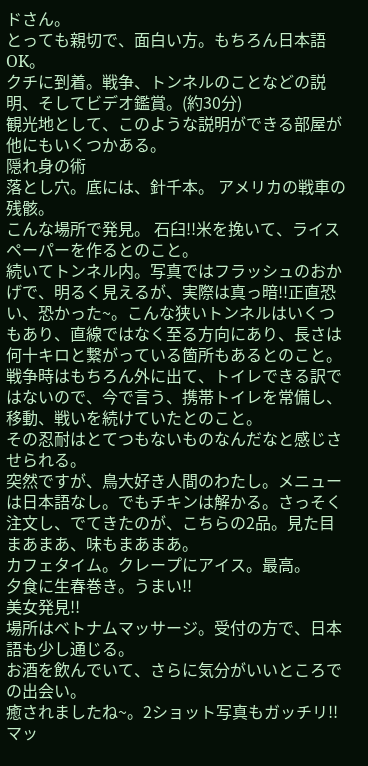ドさん。
とっても親切で、面白い方。もちろん日本語OK。
クチに到着。戦争、トンネルのことなどの説明、そしてビデオ鑑賞。(約30分)
観光地として、このような説明ができる部屋が他にもいくつかある。
隠れ身の術
落とし穴。底には、針千本。 アメリカの戦車の残骸。
こんな場所で発見。 石臼!!米を挽いて、ライスペーパーを作るとのこと。
続いてトンネル内。写真ではフラッシュのおかげで、明るく見えるが、実際は真っ暗!!正直恐い、恐かった~。こんな狭いトンネルはいくつもあり、直線ではなく至る方向にあり、長さは何十キロと繋がっている箇所もあるとのこと。
戦争時はもちろん外に出て、トイレできる訳ではないので、今で言う、携帯トイレを常備し、移動、戦いを続けていたとのこと。
その忍耐はとてつもないものなんだなと感じさせられる。
突然ですが、鳥大好き人間のわたし。メニューは日本語なし。でもチキンは解かる。さっそく注文し、でてきたのが、こちらの2品。見た目まあまあ、味もまあまあ。
カフェタイム。クレープにアイス。最高。
夕食に生春巻き。うまい!!
美女発見!!
場所はベトナムマッサージ。受付の方で、日本語も少し通じる。
お酒を飲んでいて、さらに気分がいいところでの出会い。
癒されましたね~。2ショット写真もガッチリ!!
マッ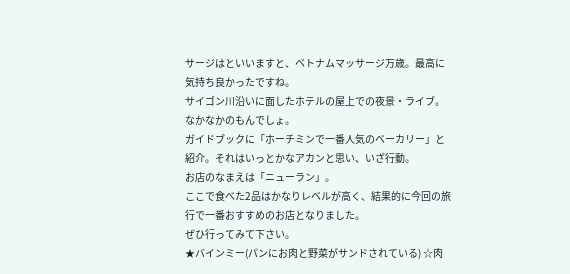サージはといいますと、ベトナムマッサージ万歳。最高に気持ち良かったですね。
サイゴン川沿いに面したホテルの屋上での夜景・ライブ。なかなかのもんでしょ。
ガイドブックに「ホーチミンで一番人気のベーカリー」と紹介。それはいっとかなアカンと思い、いざ行動。
お店のなまえは「ニューラン」。
ここで食べた2品はかなりレベルが高く、結果的に今回の旅行で一番おすすめのお店となりました。
ぜひ行ってみて下さい。
★バインミー(パンにお肉と野菜がサンドされている) ☆肉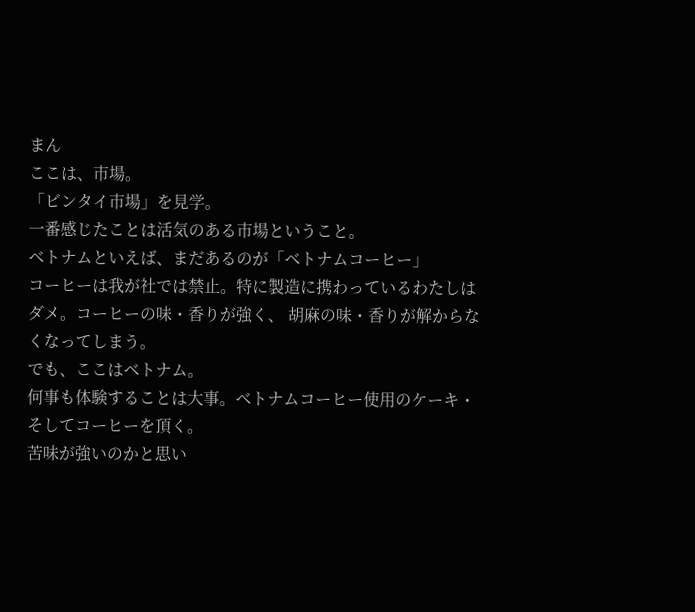まん
ここは、市場。
「ビンタイ市場」を見学。
一番感じたことは活気のある市場ということ。
ベトナムといえば、まだあるのが「ベトナムコーヒー」
コーヒーは我が社では禁止。特に製造に携わっているわたしはダメ。コーヒーの味・香りが強く、 胡麻の味・香りが解からなくなってしまう。
でも、ここはベトナム。
何事も体験することは大事。ベトナムコーヒー使用のケーキ・そしてコーヒーを頂く。
苦味が強いのかと思い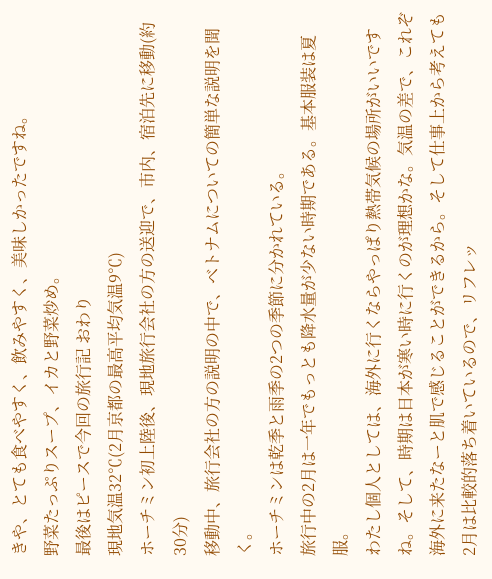きや、とても食べやすく、飲みやすく、美味しかったですね。
野菜たっぷりスープ、イカと野菜炒め。
最後はピースで今回の旅行記 おわり
現地気温32℃(2月京都の最高平均気温9℃)
ホーチミン初上陸後、現地旅行会社の方の送迎で、市内、宿泊先に移動(約30分)
移動中、旅行会社の方の説明の中で、ベトナムについての簡単な説明を聞く。
ホーチミンは乾季と雨季の2つの季節に分かれている。
旅行中の2月は一年でもっとも降水量が少ない時期である。基本服装は夏服。
わたし個人としては、海外に行くならやっぱり熱帯気候の場所がいいですね。そして、時期は日本が寒い時に行くのが理想かな。気温の差で、これぞ海外に来たなーと肌で感じることができるから。そして仕事上から考えても2月は比較的落ち着いているので、リフレッ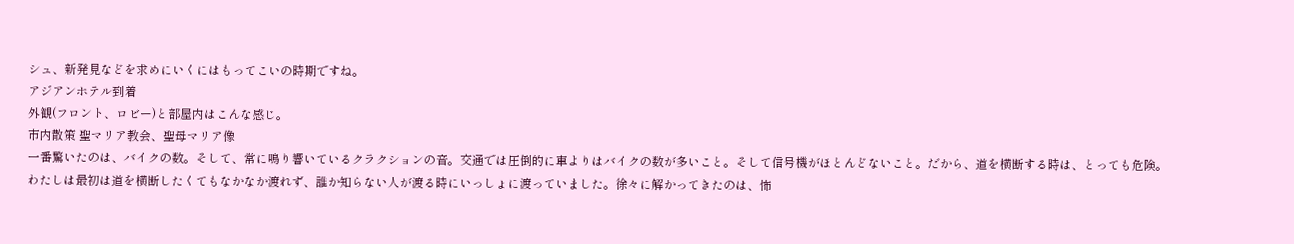シュ、新発見などを求めにいくにはもってこいの時期ですね。
アジアンホテル到着
外観(フロント、ロビー)と部屋内はこんな感じ。
市内散策 聖マリア教会、聖母マリア像
一番驚いたのは、バイクの数。そして、常に鳴り響いているクラクションの音。交通では圧倒的に車よりはバイクの数が多いこと。そして信号機がほとんどないこと。だから、道を横断する時は、とっても危険。わたしは最初は道を横断したくてもなかなか渡れず、誰か知らない人が渡る時にいっしょに渡っていました。徐々に解かってきたのは、怖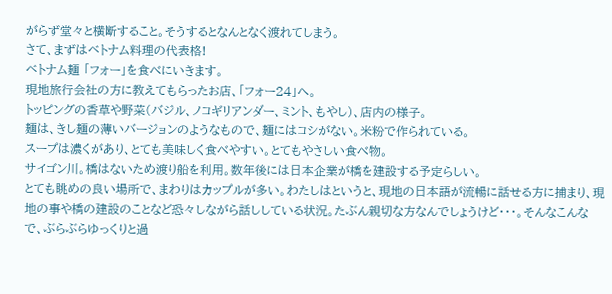がらず堂々と横断すること。そうするとなんとなく渡れてしまう。
さて、まずはベトナム料理の代表格!
ベトナム麺 「フォー」を食べにいきます。
現地旅行会社の方に教えてもらったお店、「フォー24」へ。
トッピングの香草や野菜(バジル、ノコギリアンダー、ミント、もやし)、店内の様子。
麺は、きし麺の薄いバージョンのようなもので、麺にはコシがない。米粉で作られている。
スープは濃くがあり、とても美味しく食べやすい。とてもやさしい食べ物。
サイゴン川。橋はないため渡り船を利用。数年後には日本企業が橋を建設する予定らしい。
とても眺めの良い場所で、まわりはカップルが多い。わたしはというと、現地の日本語が流暢に話せる方に捕まり、現地の事や橋の建設のことなど恐々しながら話ししている状況。たぶん親切な方なんでしょうけど・・・。そんなこんなで、ぶらぶらゆっくりと過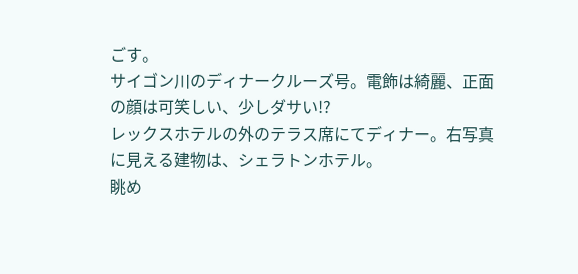ごす。
サイゴン川のディナークルーズ号。電飾は綺麗、正面の顔は可笑しい、少しダサい!?
レックスホテルの外のテラス席にてディナー。右写真に見える建物は、シェラトンホテル。
眺め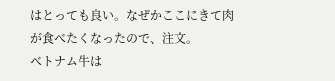はとっても良い。なぜかここにきて肉が食べたくなったので、注文。
ベトナム牛は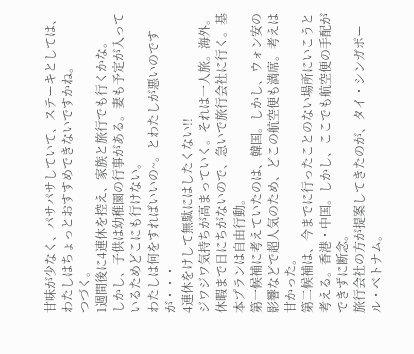甘味が少なく、パサパサしていて、ステーキとしては、わたしはちょっとおすすめできないですかね。
つづく。
1週間後に4連休を控え、家族と旅行でも行くかな。
しかし、子供は幼稚園の行事がある。妻も予定が入っているためどこにも行けない。
わたしは何をすればいいの~。とわたしが悪いのですが・・・
4連休をけして無駄にはしたくない!!
ジワジワ気持ちが高まっていく。それは一人旅。海外。
休暇まで日にちがないので、急いで旅行会社に行く。基本プランは自由行動。
第一候補に考えていたのは、韓国。しかし、ウォン安の影響などで超人気のため、どこの航空便も満席。考えは甘かった。
第二候補は、今までに行ったことのない場所にいこうと考える。香港・中国。しかし、ここでも航空便の手配ができずに断念。
旅行会社の方が提案してきたのが、タイ・シンガポール・ベトナム。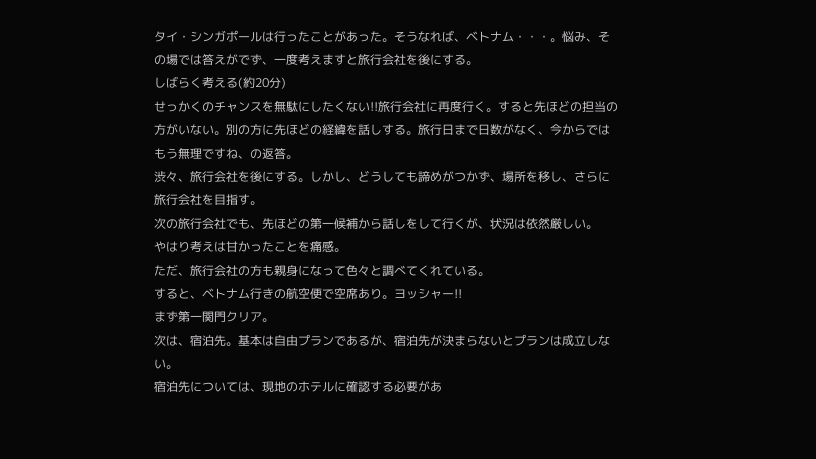タイ・シンガポールは行ったことがあった。そうなれば、ベトナム・・・。悩み、その場では答えがでず、一度考えますと旅行会社を後にする。
しばらく考える(約20分)
せっかくのチャンスを無駄にしたくない!!旅行会社に再度行く。すると先ほどの担当の方がいない。別の方に先ほどの経緯を話しする。旅行日まで日数がなく、今からではもう無理ですね、の返答。
渋々、旅行会社を後にする。しかし、どうしても諦めがつかず、場所を移し、さらに旅行会社を目指す。
次の旅行会社でも、先ほどの第一候補から話しをして行くが、状況は依然厳しい。
やはり考えは甘かったことを痛感。
ただ、旅行会社の方も親身になって色々と調べてくれている。
すると、ベトナム行きの航空便で空席あり。ヨッシャー!!
まず第一関門クリア。
次は、宿泊先。基本は自由プランであるが、宿泊先が決まらないとプランは成立しない。
宿泊先については、現地のホテルに確認する必要があ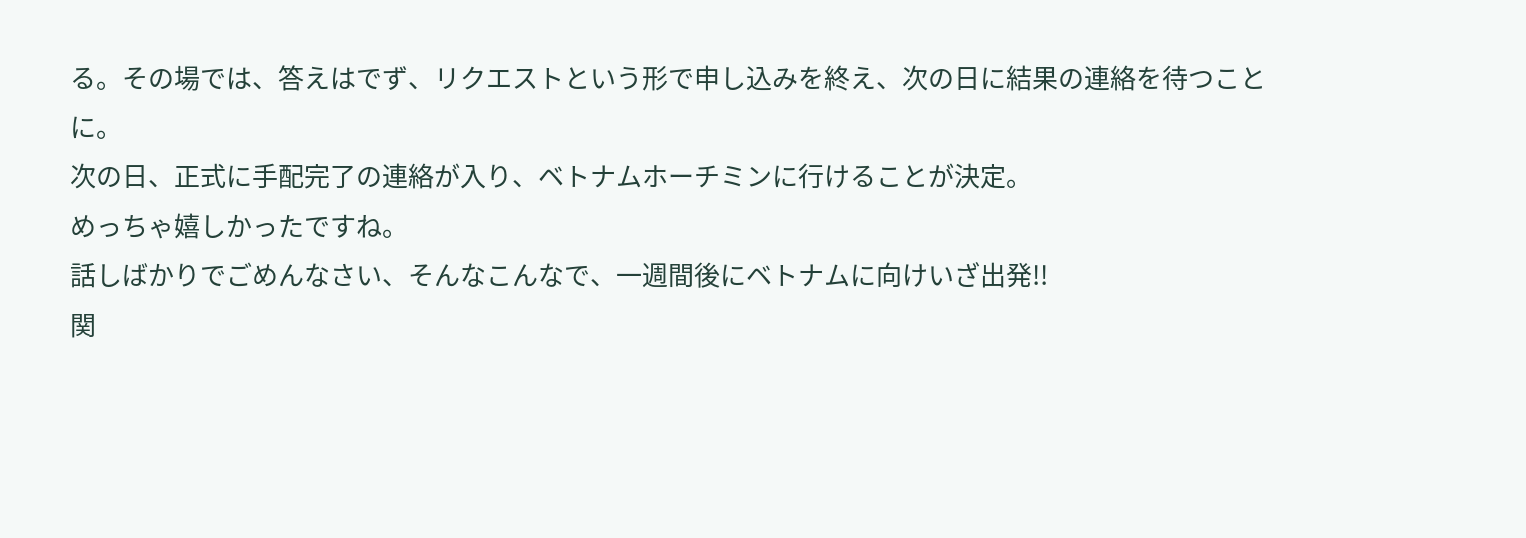る。その場では、答えはでず、リクエストという形で申し込みを終え、次の日に結果の連絡を待つことに。
次の日、正式に手配完了の連絡が入り、ベトナムホーチミンに行けることが決定。
めっちゃ嬉しかったですね。
話しばかりでごめんなさい、そんなこんなで、一週間後にベトナムに向けいざ出発!!
関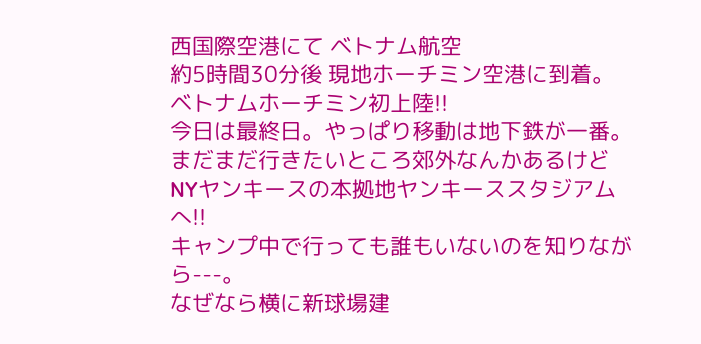西国際空港にて ベトナム航空
約5時間30分後 現地ホーチミン空港に到着。
ベトナムホーチミン初上陸!!
今日は最終日。やっぱり移動は地下鉄が一番。
まだまだ行きたいところ郊外なんかあるけど
NYヤンキースの本拠地ヤンキーススタジアムへ!!
キャンプ中で行っても誰もいないのを知りながら---。
なぜなら横に新球場建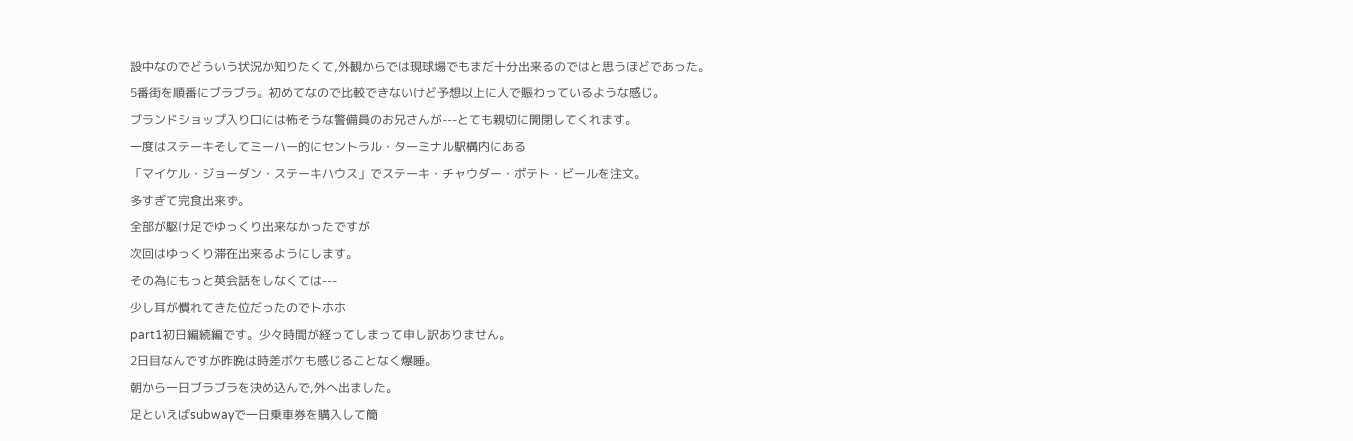設中なのでどういう状況か知りたくて,外観からでは現球場でもまだ十分出来るのではと思うほどであった。
5番街を順番にブラブラ。初めてなので比較できないけど予想以上に人で賑わっているような感じ。
ブランドショップ入り口には怖そうな警備員のお兄さんが---とても親切に開閉してくれます。
一度はステーキそしてミーハー的にセントラル・ターミナル駅構内にある
「マイケル・ジョーダン・ステーキハウス」でステーキ・チャウダー・ポテト・ビールを注文。
多すぎて完食出来ず。
全部が駆け足でゆっくり出来なかったですが
次回はゆっくり滞在出来るようにします。
その為にもっと英会話をしなくては---
少し耳が慣れてきた位だったのでトホホ
part1初日編続編です。少々時間が経ってしまって申し訳ありません。
2日目なんですが昨晩は時差ボケも感じることなく爆睡。
朝から一日ブラブラを決め込んで,外へ出ました。
足といえばsubwayで一日乗車券を購入して簡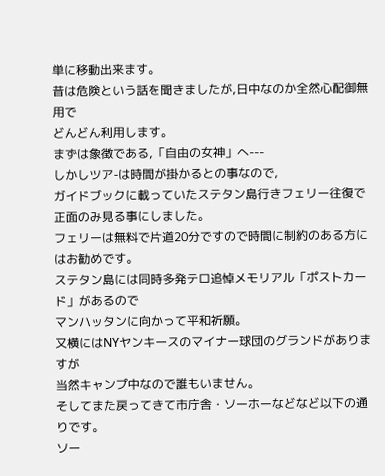単に移動出来ます。
昔は危険という話を聞きましたが,日中なのか全然心配御無用で
どんどん利用します。
まずは象徴である,「自由の女神」へ---
しかしツア-は時間が掛かるとの事なので,
ガイドブックに載っていたステタン島行きフェリー往復で正面のみ見る事にしました。
フェリーは無料で片道20分ですので時間に制約のある方にはお勧めです。
ステタン島には同時多発テロ追悼メモリアル「ポストカード」があるので
マンハッタンに向かって平和祈願。
又横にはNYヤンキースのマイナー球団のグランドがありますが
当然キャンプ中なので誰もいません。
そしてまた戻ってきて市庁舎・ソーホーなどなど以下の通りです。
ソー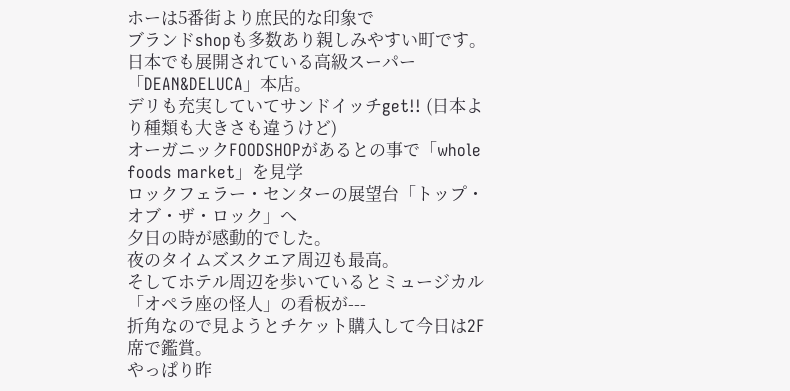ホーは5番街より庶民的な印象で
ブランドshopも多数あり親しみやすい町です。
日本でも展開されている高級スーパー「DEAN&DELUCA」本店。
デリも充実していてサンドイッチget!! (日本より種類も大きさも違うけど)
オーガニックFOODSHOPがあるとの事で「whole foods market」を見学
ロックフェラー・センターの展望台「トップ・オブ・ザ・ロック」へ
夕日の時が感動的でした。
夜のタイムズスクエア周辺も最高。
そしてホテル周辺を歩いているとミュージカル「オペラ座の怪人」の看板が---
折角なので見ようとチケット購入して今日は2F席で鑑賞。
やっぱり昨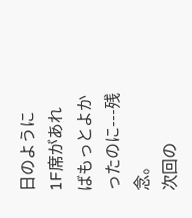日のように1F席があればもっとよかったのに---残念。
次回の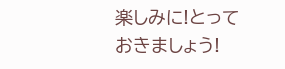楽しみに!とっておきましょう!